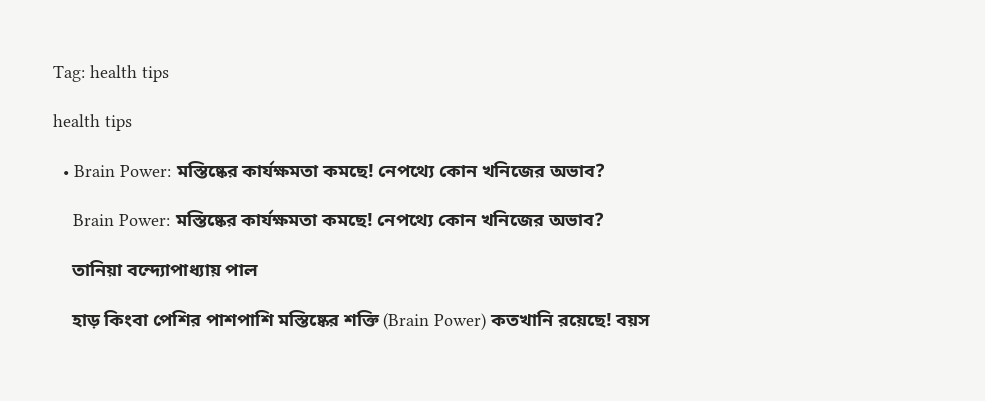Tag: health tips

health tips

  • Brain Power: মস্তিষ্কের কার্যক্ষমতা কমছে! নেপথ্যে কোন খনিজের অভাব?

    Brain Power: মস্তিষ্কের কার্যক্ষমতা কমছে! নেপথ্যে কোন খনিজের অভাব?

    তানিয়া বন্দ্যোপাধ্যায় পাল

    হাড় কিংবা পেশির পাশপাশি মস্তিষ্কের শক্তি (Brain Power) কতখানি রয়েছে! বয়স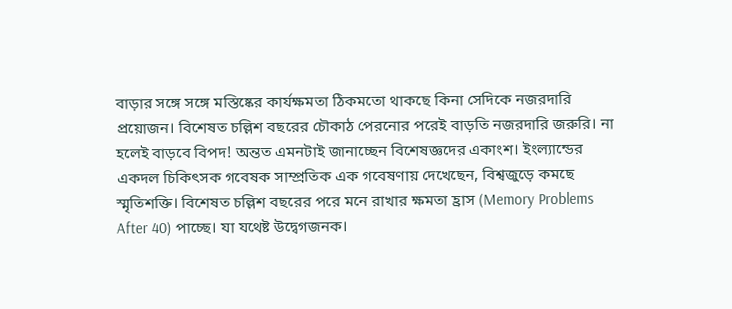বাড়ার সঙ্গে সঙ্গে মস্তিষ্কের কার্যক্ষমতা ঠিকমতো থাকছে কিনা সেদিকে নজরদারি প্রয়োজন। বিশেষত চল্লিশ বছরের চৌকাঠ পেরনোর পরেই বাড়তি নজরদারি জরুরি। না হলেই বাড়বে বিপদ! অন্তত এমনটাই জানাচ্ছেন বিশেষজ্ঞদের একাংশ। ইংল্যান্ডের একদল চিকিৎসক গবেষক সাম্প্রতিক এক গবেষণায় দেখেছেন, বিশ্বজুড়ে কমছে স্মৃতিশক্তি। বিশেষত চল্লিশ বছরের পরে মনে রাখার ক্ষমতা হ্রাস (Memory Problems After 40) পাচ্ছে। যা যথেষ্ট উদ্বেগজনক।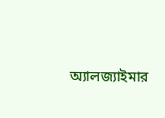অ্যালজ্যাইমার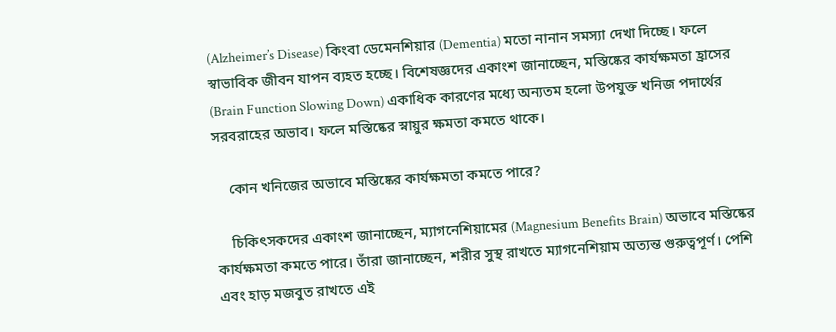(Alzheimer’s Disease) কিংবা ডেমেনশিয়ার (Dementia) মতো নানান সমস্যা দেখা দিচ্ছে। ফলে স্বাভাবিক জীবন যাপন ব্যহত হচ্ছে। বিশেষজ্ঞদের একাংশ জানাচ্ছেন, মস্তিষ্কের কার্যক্ষমতা হ্রাসের (Brain Function Slowing Down) একাধিক কারণের মধ্যে অন্যতম হলো উপযুক্ত খনিজ পদার্থের সরবরাহের অভাব। ফলে মস্তিষ্কের স্নায়ুর ক্ষমতা কমতে থাকে।

    কোন খনিজের অভাবে মস্তিষ্কের কার্যক্ষমতা কমতে পারে?

    চিকিৎসকদের একাংশ জানাচ্ছেন, ম্যাগনেশিয়ামের (Magnesium Benefits Brain) অভাবে মস্তিষ্কের কার্যক্ষমতা কমতে পারে। তাঁরা জানাচ্ছেন, শরীর সুস্থ রাখতে ম্যাগনেশিয়াম অত্যন্ত গুরুত্বপূর্ণ। পেশি এবং হাড় মজবুত রাখতে এই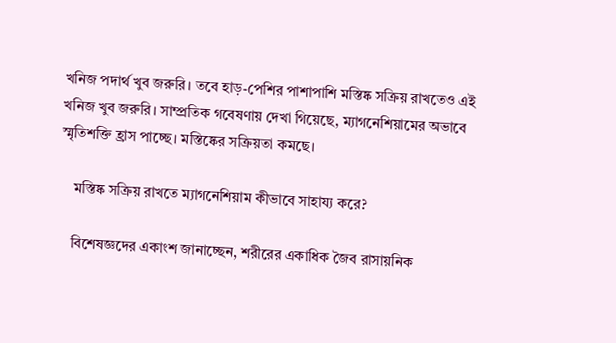খনিজ পদার্থ খুব জরুরি। তবে হাড়-পেশির পাশাপাশি মস্তিষ্ক সক্রিয় রাখতেও এই খনিজ খুব জরুরি। সাম্প্রতিক গবেষণায় দেখা গিয়েছে, ম্যাগনেশিয়ামের অভাবে স্মৃতিশক্তি হ্রাস পাচ্ছে। মস্তিষ্কের সক্রিয়তা কমছে।

    মস্তিষ্ক সক্রিয় রাখতে ম্যাগনেশিয়াম কীভাবে সাহায্য করে?

    বিশেষজ্ঞদের একাংশ জানাচ্ছেন, শরীরের একাধিক জৈব রাসায়নিক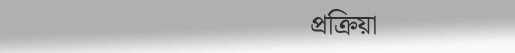প্রক্রিয়া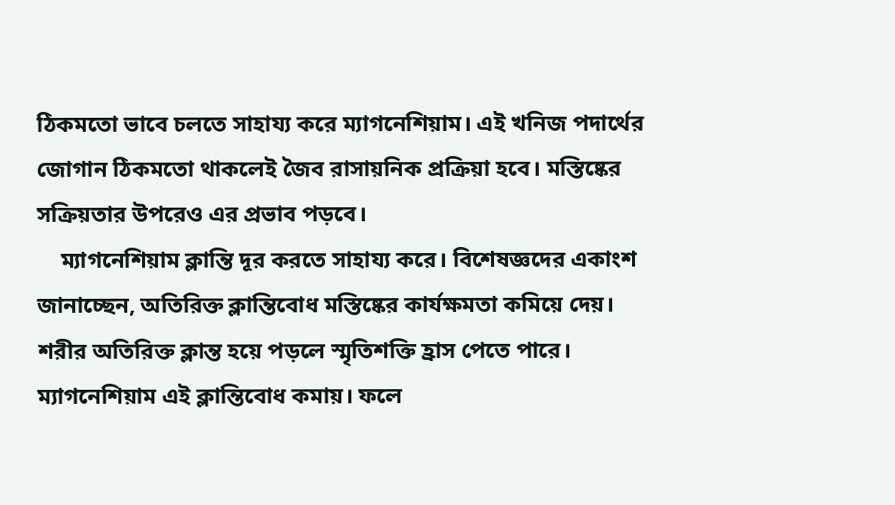ঠিকমতো ভাবে চলতে সাহায্য করে ম্যাগনেশিয়াম। এই খনিজ পদার্থের জোগান ঠিকমতো থাকলেই জৈব রাসায়নিক প্রক্রিয়া হবে। মস্তিষ্কের সক্রিয়তার উপরেও এর প্রভাব পড়বে।
    ম্যাগনেশিয়াম ক্লান্তি দূর করতে সাহায্য করে। বিশেষজ্ঞদের একাংশ জানাচ্ছেন, অতিরিক্ত ক্লান্তিবোধ মস্তিষ্কের কার্যক্ষমতা কমিয়ে দেয়। শরীর অতিরিক্ত ক্লান্ত হয়ে পড়লে স্মৃতিশক্তি হ্রাস পেতে পারে। ম্যাগনেশিয়াম এই ক্লান্তিবোধ কমায়। ফলে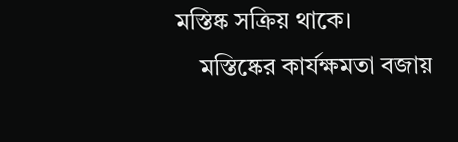মস্তিষ্ক সক্রিয় থাকে।
    মস্তিষ্কের কার্যক্ষমতা বজায়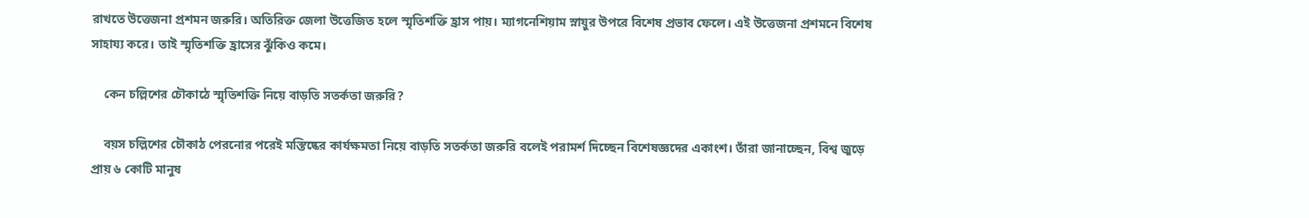রাখতে উত্তেজনা প্রশমন জরুরি। অতিরিক্ত জেলা উত্তেজিত হলে স্মৃতিশক্তি হ্রাস পায়। ম্যাগনেশিয়াম স্নায়ুর উপরে বিশেষ প্রভাব ফেলে। এই উত্তেজনা প্রশমনে বিশেষ সাহায্য করে। তাই স্মৃতিশক্তি হ্রাসের ঝুঁকিও কমে।

    কেন চল্লিশের চৌকাঠে স্মৃতিশক্তি নিয়ে বাড়তি সতর্কতা জরুরি?

    বয়স চল্লিশের চৌকাঠ পেরনোর পরেই মস্তিষ্কের কার্যক্ষমতা নিয়ে বাড়তি সতর্কতা জরুরি বলেই পরামর্শ দিচ্ছেন বিশেষজ্ঞদের একাংশ। তাঁরা জানাচ্ছেন, বিশ্ব জুড়ে প্রায় ৬ কোটি মানুষ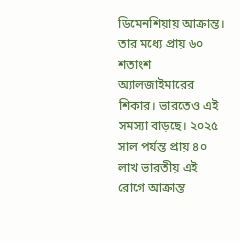ডিমেনশিয়ায় আক্রান্ত। তার মধ্যে প্রায় ৬০ শতাংশ অ্যালজাইমারের শিকার। ভারতেও এই সমস্যা বাড়ছে। ২০২৫ সাল পর্যন্ত প্রায় ৪০ লাখ ভারতীয় এই রোগে আক্রান্ত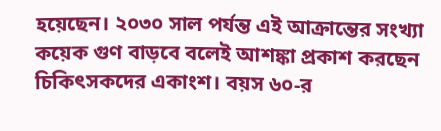হয়েছেন‌। ২০৩০ সাল পর্যন্ত এই আক্রান্তের সংখ্যা কয়েক গুণ বাড়বে বলেই আশঙ্কা প্রকাশ করছেন চিকিৎসকদের একাংশ। বয়স ৬০-র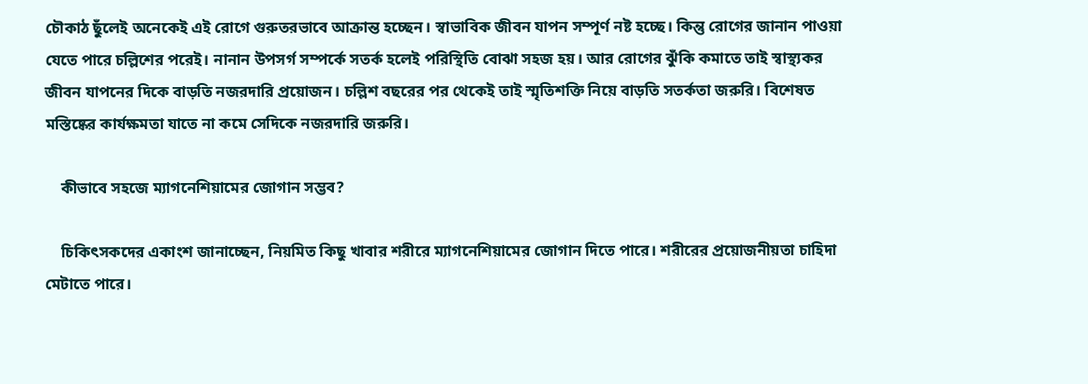চৌকাঠ ছুঁলেই অনেকেই এই রোগে গুরুতরভাবে আক্রান্ত হচ্ছেন। স্বাভাবিক জীবন যাপন সম্পূর্ণ নষ্ট হচ্ছে। কিন্তু রোগের জানান পাওয়া যেতে পারে চল্লিশের পরেই। নানান উপসর্গ সম্পর্কে সতর্ক হলেই পরিস্থিতি বোঝা সহজ হয়। আর রোগের ঝুঁকি কমাতে তাই স্বাস্থ্যকর জীবন যাপনের দিকে বাড়তি নজরদারি প্রয়োজন। চল্লিশ বছরের পর থেকেই তাই স্মৃতিশক্তি নিয়ে বাড়তি সতর্কতা জরুরি। বিশেষত মস্তিষ্কের কার্যক্ষমতা যাতে না কমে সেদিকে নজরদারি জরুরি।

    কীভাবে সহজে ম্যাগনেশিয়ামের জোগান সম্ভব?

    চিকিৎসকদের একাংশ জানাচ্ছেন, নিয়মিত কিছু খাবার শরীরে ম্যাগনেশিয়ামের জোগান দিতে পারে। শরীরের প্রয়োজনীয়তা চাহিদা মেটাতে পারে।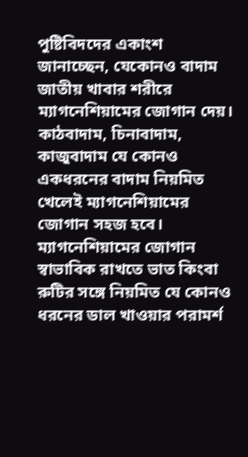পুষ্টিবিদদের একাংশ জানাচ্ছেন, যেকোনও বাদাম জাতীয় খাবার শরীরে ম্যাগনেশিয়ামের জোগান দেয়। কাঠবাদাম, চিনাবাদাম, কাজুবাদাম যে কোনও একধরনের বাদাম নিয়মিত খেলেই ম্যাগনেশিয়ামের জোগান সহজ হবে। ম্যাগনেশিয়ামের জোগান স্বাভাবিক রাখতে ভাত কিংবা রুটির সঙ্গে নিয়মিত যে কোনও ধরনের ডাল‌ খাওয়ার পরামর্শ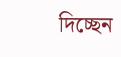দিচ্ছেন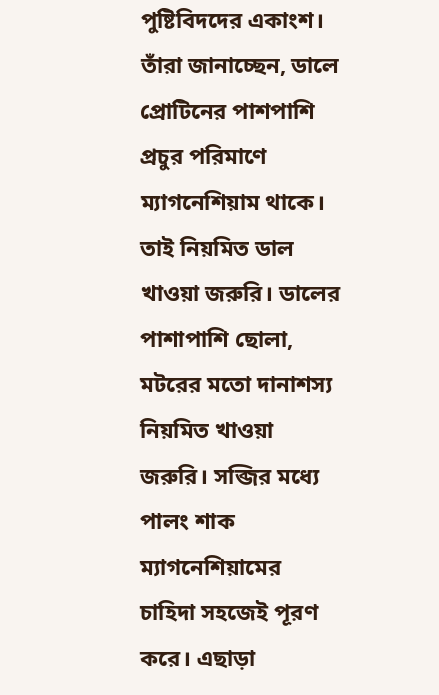পুষ্টিবিদদের একাংশ। তাঁরা জানাচ্ছেন, ডালে প্রোটিনের পাশপাশি প্রচুর পরিমাণে ম্যাগনেশিয়াম থাকে। তাই নিয়মিত ডাল খাওয়া জরুরি। ডালের পাশাপাশি ছোলা, মটরের মতো দানাশস্য নিয়মিত খাওয়া জরুরি। সব্জির মধ্যে পালং শাক ম্যাগনেশিয়ামের চাহিদা সহজেই পূরণ করে‌। এছাড়া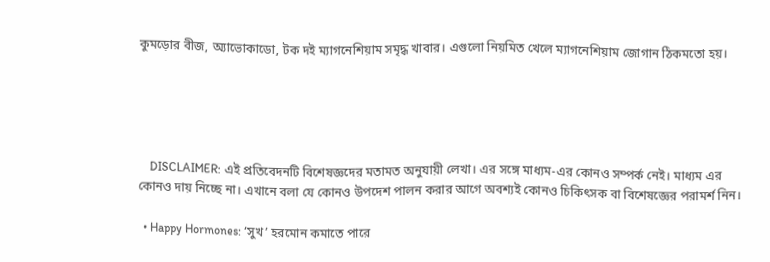কুমড়োর বীজ, অ্যাভোকাডো, টক দই ম্যাগনেশিয়াম সমৃদ্ধ খাবার। এগুলো নিয়মিত খেলে ম্যাগনেশিয়াম জোগান ঠিকমতো হয়‌।





    DISCLAIMER: এই প্রতিবেদনটি বিশেষজ্ঞদের মতামত অনুযায়ী লেখা। এর সঙ্গে মাধ্যম-এর কোনও সম্পর্ক নেই। মাধ্যম এর কোনও দায় নিচ্ছে না। এখানে বলা যে কোনও উপদেশ পালন করার আগে অবশ্যই কোনও চিকিৎসক বা বিশেষজ্ঞের পরামর্শ নিন।

  • Happy Hormones: ‘সুখ’ হরমোন কমাতে পারে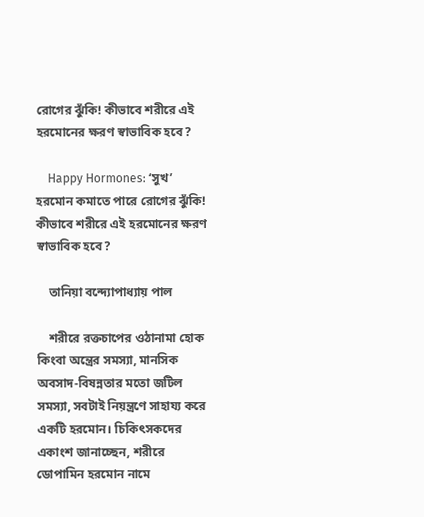রোগের ঝুঁকি! কীভাবে শরীরে এই হরমোনের ক্ষরণ স্বাভাবিক হবে?

    Happy Hormones: ‘সুখ’ হরমোন কমাতে পারে রোগের ঝুঁকি! কীভাবে শরীরে এই হরমোনের ক্ষরণ স্বাভাবিক হবে?

    তানিয়া বন্দ্যোপাধ্যায় পাল

    শরীরে রক্তচাপের ওঠানামা হোক কিংবা অন্ত্রের সমস্যা, মানসিক অবসাদ-বিষন্নতার মতো জটিল সমস্যা, সবটাই নিয়ন্ত্রণে সাহায্য করে একটি হরমোন। চিকিৎসকদের একাংশ জানাচ্ছেন, শরীরে ডোপামিন হরমোন নামে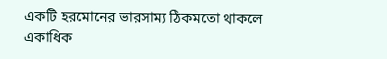একটি হরমোনের ভারসাম্য ঠিকমতো থাকলে একাধিক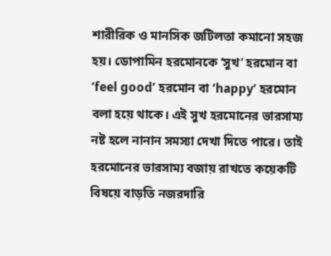শারীরিক ও মানসিক জটিলতা কমানো সহজ হয়। ডোপামিন হরমোনকে ‘সুখ’ হরমোন বা ‘feel good’ হরমোন বা ‘happy’ হরমোন বলা হয়ে থাকে। এই সুখ হরমোনের ভারসাম্য নষ্ট হলে নানান সমস্যা দেখা দিতে পারে। তাই হরমোনের ভারসাম্য বজায় রাখতে কয়েকটি বিষয়ে বাড়তি নজরদারি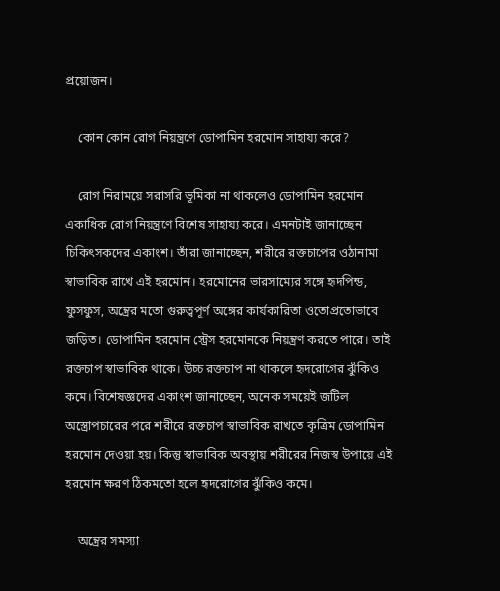প্রয়োজন।

    কোন কোন রোগ নিয়ন্ত্রণে ডোপামিন হরমোন সাহায্য করে?

    রোগ নিরাময়ে সরাসরি ভূমিকা না থাকলেও ডোপামিন হরমোন একাধিক রোগ নিয়ন্ত্রণে বিশেষ সাহায্য করে। এমনটাই জানাচ্ছেন চিকিৎসকদের একাংশ। তাঁরা জানাচ্ছেন, শরীরে রক্তচাপের ওঠানামা স্বাভাবিক রাখে এই হরমোন। হরমোনের ভারসাম্যের সঙ্গে হৃদপিন্ড, ফুসফুস, অন্ত্রের মতো গুরুত্বপূর্ণ অঙ্গের কার্যকারিতা ওতোপ্রতোভাবে জড়িত। ডোপামিন হরমোন স্ট্রেস হরমোনকে নিয়ন্ত্রণ করতে পারে। তাই রক্তচাপ স্বাভাবিক থাকে। উচ্চ রক্তচাপ না থাকলে হৃদরোগের ঝুঁকিও কমে। বিশেষজ্ঞদের একাংশ জানাচ্ছেন, অনেক সময়েই জটিল অস্ত্রোপচারের পরে শরীরে রক্তচাপ স্বাভাবিক রাখতে কৃত্রিম ডোপামিন হরমোন দেওয়া হয়। কিন্তু স্বাভাবিক অবস্থায় শরীরের নিজস্ব উপায়ে এই হরমোন ক্ষরণ ঠিকমতো হলে হৃদরোগের ঝুঁকিও কমে।

    অন্ত্রের সমস্যা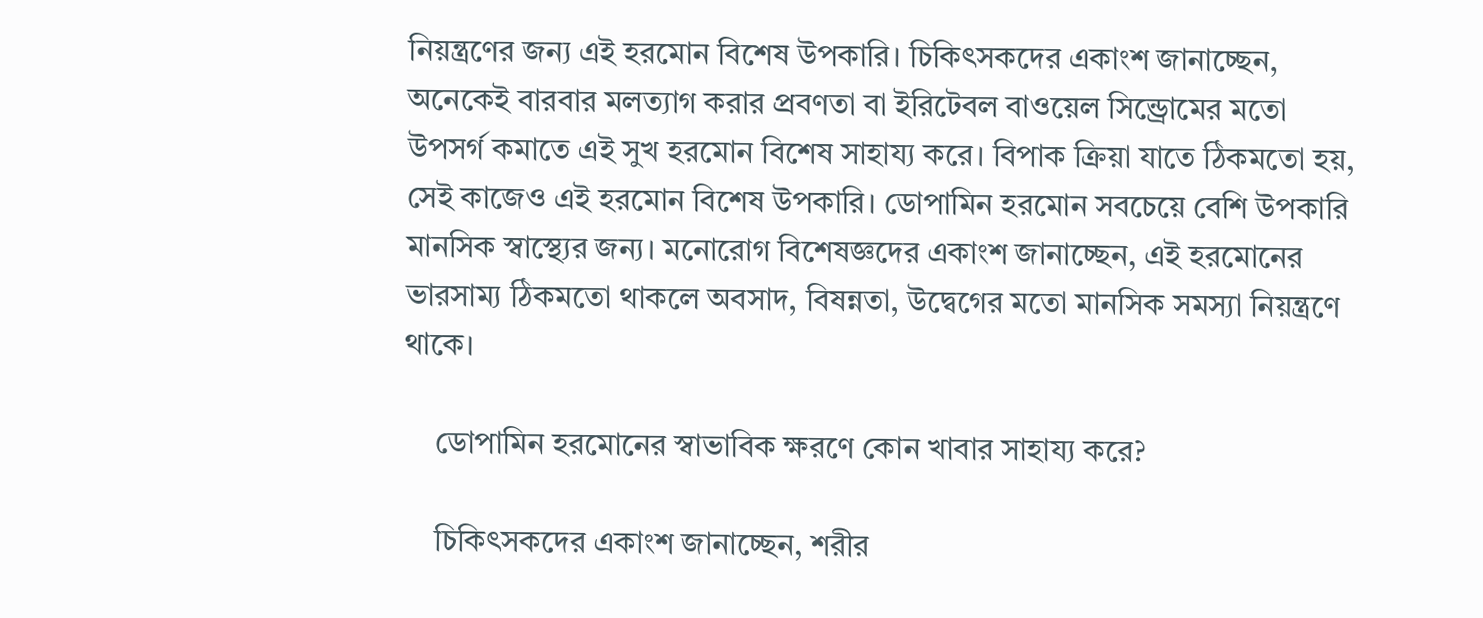নিয়ন্ত্রণের জন্য এই হরমোন বিশেষ উপকারি। চিকিৎসকদের একাংশ জানাচ্ছেন, অনেকেই বারবার মলত্যাগ করার প্রবণতা বা ইরিটেবল বাওয়েল সিন্ড্রোমের মতো উপসর্গ কমাতে এই সুখ হরমোন বিশেষ সাহায্য করে। বিপাক ক্রিয়া যাতে ঠিকমতো হয়, সেই কাজেও এই হরমোন বিশেষ উপকারি। ডোপামিন হরমোন সবচেয়ে বেশি উপকারি মানসিক স্বাস্থ্যের জন্য। মনোরোগ বিশেষজ্ঞদের একাংশ জানাচ্ছেন, এই হরমোনের ভারসাম্য ঠিকমতো থাকলে অবসাদ, বিষন্নতা, উদ্বেগের মতো মানসিক সমস্যা নিয়ন্ত্রণে থাকে।

    ডোপামিন হরমোনের স্বাভাবিক ক্ষরণে কোন খাবার সাহায্য করে?

    চিকিৎসকদের একাংশ জানাচ্ছেন, শরীর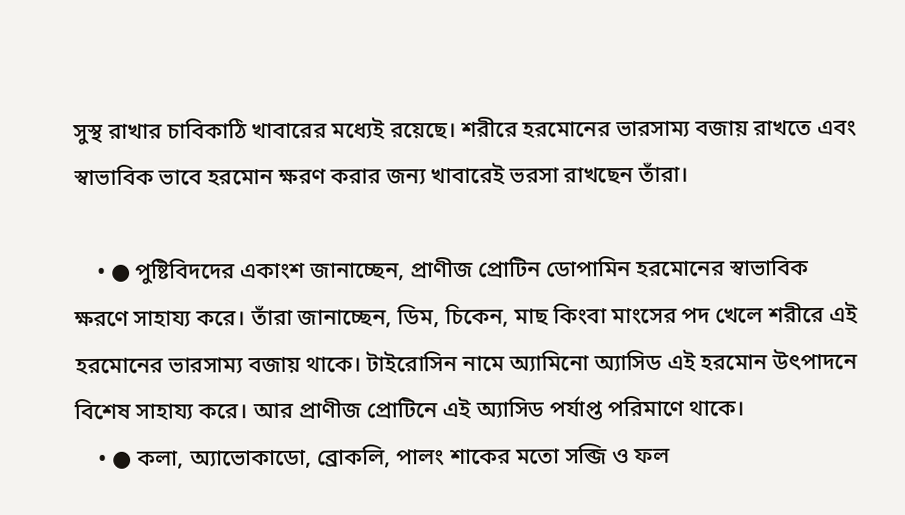সুস্থ রাখার চাবিকাঠি খাবারের মধ্যেই রয়েছে। শরীরে হরমোনের ভারসাম্য বজায় রাখতে এবং স্বাভাবিক ভাবে হরমোন ক্ষরণ করার জন্য খাবারেই ভরসা রাখছেন তাঁরা।

    • ● পুষ্টিবিদদের একাংশ জানাচ্ছেন, প্রাণীজ প্রোটিন ডোপামিন হরমোনের স্বাভাবিক ক্ষরণে সাহায্য করে। তাঁরা জানাচ্ছেন, ডিম, চিকেন, মাছ কিংবা মাংসের পদ খেলে শরীরে এই হরমোনের ভারসাম্য বজায় থাকে। টাইরোসিন নামে অ‌্যামিনো অ্যাসিড এই হরমোন উৎপাদনে বিশেষ সাহায্য করে। আর প্রাণীজ প্রোটিনে এই অ্যাসিড পর্যাপ্ত পরিমাণে থাকে।
    • ● কলা, অ্যাভোকাডো, ব্রোকলি, পালং শাকের মতো সব্জি ও ফল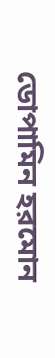ডোপামিন হরমোন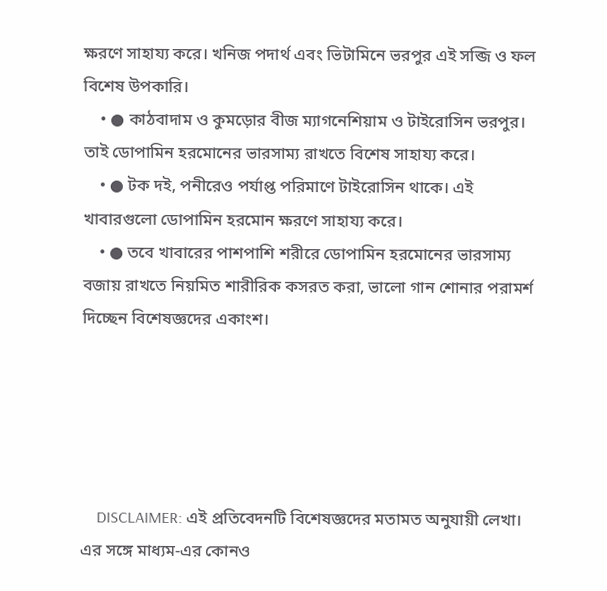ক্ষরণে সাহায্য করে‌। খনিজ পদার্থ এবং ভিটামিনে ভরপুর এই সব্জি ও ফল বিশেষ উপকারি।
    • ● কাঠবাদাম ও কুমড়োর বীজ ম্যাগনেশিয়াম ও টাইরোসিন ভরপুর। তাই ডোপামিন হরমোনের ভারসাম্য রাখতে বিশেষ সাহায্য করে।
    • ● টক দই, পনীরেও পর্যাপ্ত পরিমাণে টাইরোসিন থাকে। এই খাবারগুলো ডোপামিন হরমোন ক্ষরণে সাহায্য করে।
    • ● তবে খাবারের পাশপাশি শরীরে ডোপামিন হরমোনের ভারসাম্য বজায় রাখতে নিয়মিত শারীরিক কসরত করা, ভালো গান শোনার পরামর্শ দিচ্ছেন বিশেষজ্ঞদের একাংশ।





    DISCLAIMER: এই প্রতিবেদনটি বিশেষজ্ঞদের মতামত অনুযায়ী লেখা। এর সঙ্গে মাধ্যম-এর কোনও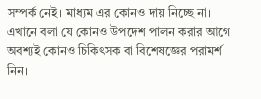সম্পর্ক নেই। মাধ্যম এর কোনও দায় নিচ্ছে না। এখানে বলা যে কোনও উপদেশ পালন করার আগে অবশ্যই কোনও চিকিৎসক বা বিশেষজ্ঞের পরামর্শ নিন।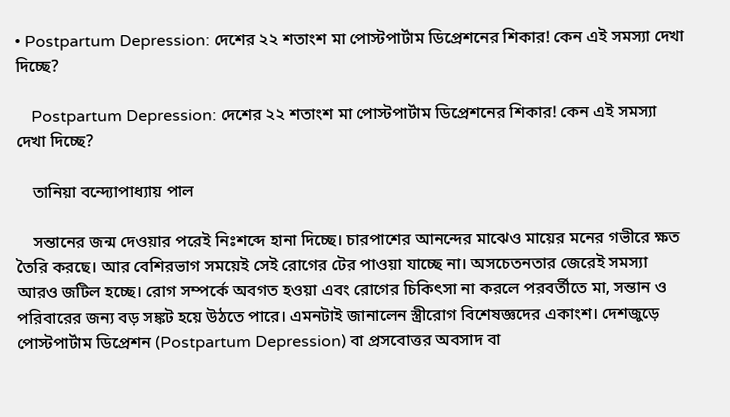• Postpartum Depression: দেশের ২২ শতাংশ মা পোস্টপার্টাম ডিপ্রেশনের শিকার! কেন এই সমস্যা দেখা দিচ্ছে?

    Postpartum Depression: দেশের ২২ শতাংশ মা পোস্টপার্টাম ডিপ্রেশনের শিকার! কেন এই সমস্যা দেখা দিচ্ছে?

    তানিয়া বন্দ্যোপাধ্যায় পাল

    সন্তানের জন্ম দেওয়ার পরেই নিঃশব্দে হানা দিচ্ছে। চারপাশের আনন্দের মাঝেও মায়ের মনের গভীরে ক্ষত তৈরি করছে। আর বেশিরভাগ সময়েই সেই রোগের টের পাওয়া যাচ্ছে না। অসচেতনতার জেরেই সমস্যা আরও জটিল হচ্ছে। রোগ সম্পর্কে অবগত হওয়া এবং রোগের চিকিৎসা না করলে পরবর্তীতে মা, সন্তান ও পরিবারের জন্য বড় সঙ্কট হয়ে উঠতে পারে। এমনটাই জানালেন স্ত্রীরোগ বিশেষজ্ঞদের একাংশ। দেশজুড়ে পোস্টপার্টাম ডিপ্রেশন (Postpartum Depression) বা প্রসবোত্তর অবসাদ বা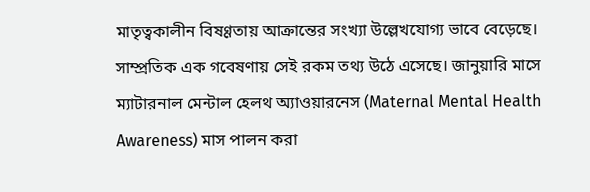মাতৃত্বকালীন বিষণ্ণতায় আক্রান্তের সংখ্যা উল্লেখযোগ্য ভাবে বেড়েছে। সাম্প্রতিক এক গবেষণায় সেই রকম তথ্য উঠে এসেছে। জানুয়ারি মাসে ম্যাটারনাল মেন্টাল হেলথ অ্যাওয়ারনেস (Maternal Mental Health Awareness) মাস পালন করা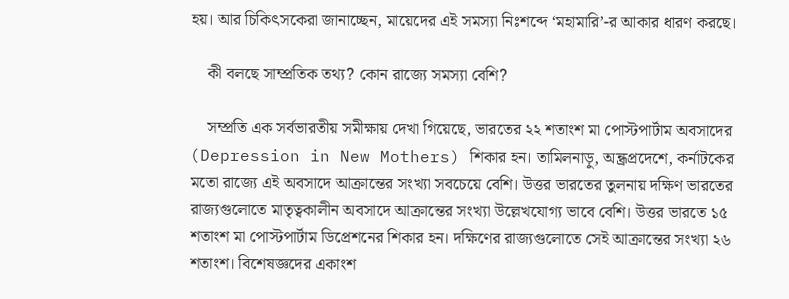হয়। আর চিকিৎসকেরা জানাচ্ছেন, মায়েদের এই সমস্যা নিঃশব্দে ‘মহামারি’-র আকার ধারণ করছে‌।

    কী বলছে সাম্প্রতিক তথ্য? কোন রাজ্যে সমস্যা বেশি?

    সম্প্রতি এক সর্বভারতীয় সমীক্ষায় দেখা গিয়েছে, ভারতের ২২ শতাংশ মা পোস্টপার্টাম অবসাদের (Depression in New Mothers) শিকার হন।‌ তামিলনাড়ু, অন্ধ্রপ্রদেশে, কর্নাটকের মতো রাজ্যে এই অবসাদে আক্রান্তের সংখ্যা সবচেয়ে বেশি। উত্তর ভারতের তুলনায় দক্ষিণ ভারতের রাজ্যগুলোতে মাতৃত্বকালীন অবসাদে আক্রান্তের সংখ্যা উল্লেখযোগ্য ভাবে বেশি। উত্তর ভারতে ১৫ শতাংশ মা পোস্টপার্টাম ডিপ্রেশনের শিকার হন।‌ দক্ষিণের রাজ্যগুলোতে সেই আক্রান্তের সংখ্যা ২৬ শতাংশ। বিশেষজ্ঞদের একাংশ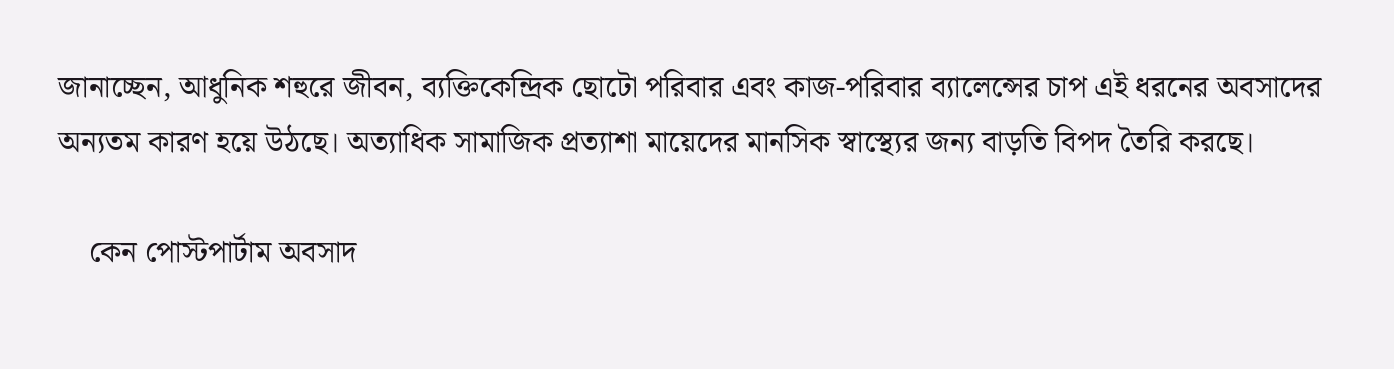জানাচ্ছেন, আধুনিক শহুরে জীবন, ব্যক্তিকেন্দ্রিক ছোটো পরিবার এবং কাজ-পরিবার ব্যালেন্সের চাপ এই ধরনের অবসাদের অন্যতম কারণ হয়ে উঠছে। অত্যাধিক সামাজিক প্রত্যাশা মায়েদের মানসিক স্বাস্থ্যের জন্য বাড়তি বিপদ তৈরি করছে।

    কেন পোস্টপার্টাম অবসাদ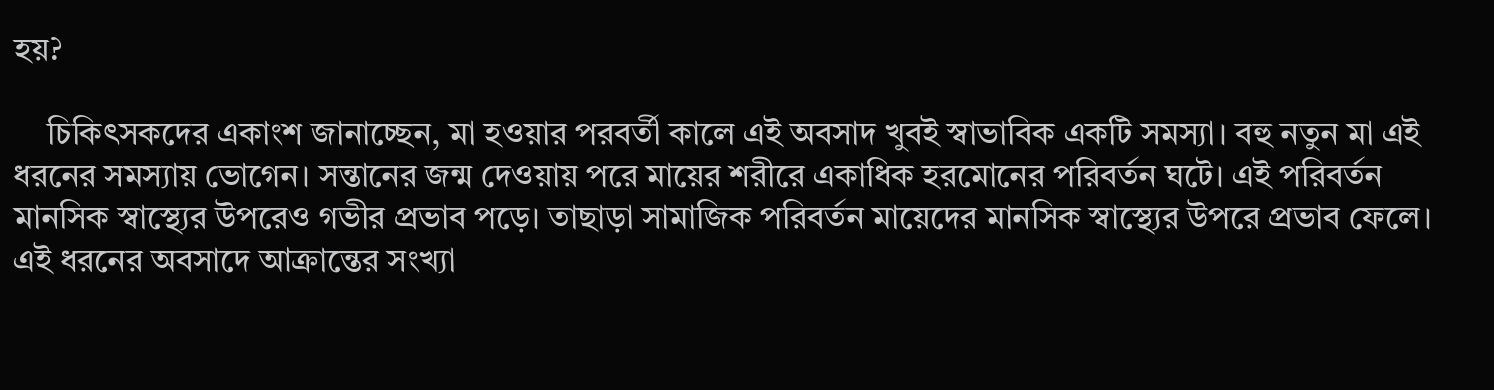হয়?

    চিকিৎসকদের একাংশ জানাচ্ছেন, মা হওয়ার পরবর্তী কালে এই অবসাদ খুবই স্বাভাবিক একটি সমস্যা। বহু নতুন মা এই ধরনের সমস্যায় ভোগেন। সন্তানের জন্ম দেওয়ায় পরে মায়ের শরীরে একাধিক হরমোনের পরিবর্তন ঘটে। এই পরিবর্তন মানসিক স্বাস্থ্যের উপরেও‌ গভীর প্রভাব পড়ে। তাছাড়া সামাজিক পরিবর্তন মায়েদের মানসিক স্বাস্থ্যের উপরে প্রভাব ফেলে। এই ধরনের অবসাদে আক্রান্তের সংখ্যা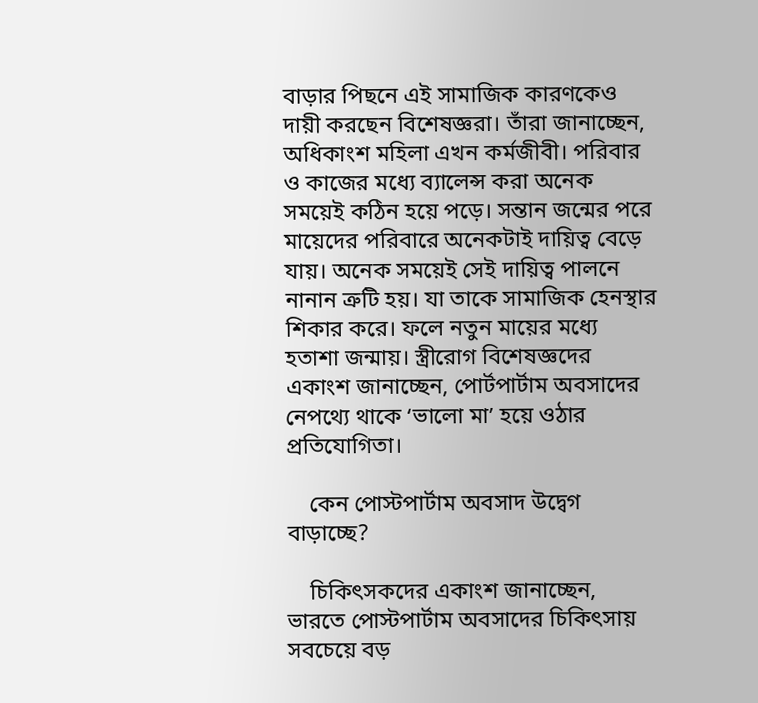বাড়ার পিছনে এই সামাজিক কারণকেও দায়ী করছেন বিশেষজ্ঞরা। তাঁরা জানাচ্ছেন, অধিকাংশ মহিলা এখন কর্মজীবী। পরিবার ও কাজের মধ্যে ব্যালেন্স করা অনেক সময়েই কঠিন হয়ে পড়ে। সন্তান জন্মের পরে মায়েদের পরিবারে অনেকটাই দায়িত্ব বেড়ে যায়। অনেক সময়েই সেই দায়িত্ব পালনে নানান ত্রুটি হয়। যা তাকে সামাজিক হেনস্থার শিকার করে। ফলে নতুন মায়ের মধ্যে হতাশা জন্মায়। স্ত্রীরোগ বিশেষজ্ঞদের একাংশ জানাচ্ছেন, পোর্টপার্টাম অবসাদের নেপথ্যে থাকে ‘ভালো মা’ হয়ে ওঠার প্রতিযোগিতা।

    কেন‌ পোস্টপার্টাম অবসাদ উদ্বেগ বাড়াচ্ছে?

    চিকিৎসকদের একাংশ জানাচ্ছেন, ভারতে পোস্টপার্টাম অবসাদের চিকিৎসায় সবচেয়ে বড়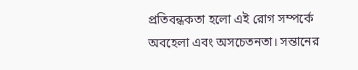প্রতিবন্ধকতা হলো এই রোগ সম্পর্কে অবহেলা এবং অসচেতনতা। সন্তানের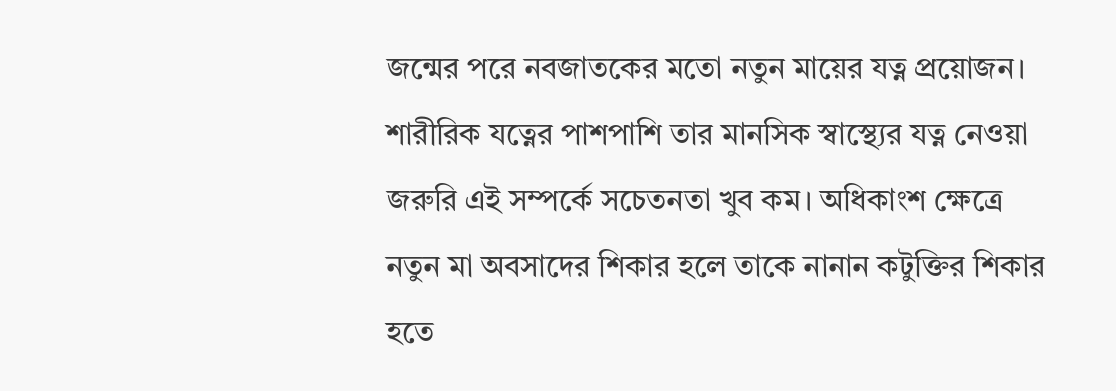জন্মের পরে নবজাতকের মতো নতুন মায়ের যত্ন প্রয়োজন। শারীরিক যত্নের পাশপাশি তার মানসিক স্বাস্থ্যের যত্ন নেওয়া জরুরি এই সম্পর্কে সচেতনতা খুব কম। অধিকাংশ ক্ষেত্রে নতুন‌ মা অবসাদের শিকার হলে তাকে নানান কটুক্তির শিকার হতে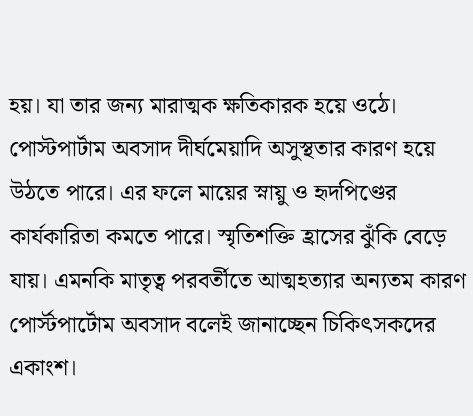হয়। যা তার জন্য মারাত্মক ক্ষতিকারক হয়ে ওঠে। পোস্টপার্টাম অবসাদ দীর্ঘমেয়াদি অসুস্থতার কারণ হয়ে উঠতে পারে।‌ এর ফলে মায়ের স্নায়ু ও হৃদপিণ্ডের কার্যকারিতা কমতে পারে। স্মৃতিশক্তি হ্রাসের ঝুঁকি বেড়ে‌ যায়। এমনকি মাতৃত্ব পরবর্তীতে আত্মহত্যার অন্যতম কারণ পোর্স্টপার্টোম অবসাদ‌ বলেই জানাচ্ছেন চিকিৎসকদের একাংশ।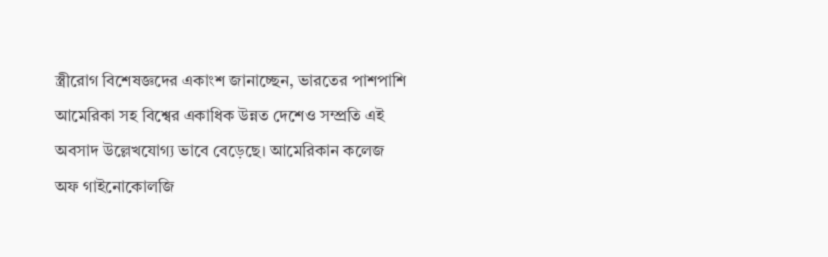স্ত্রীরোগ বিশেষজ্ঞদের একাংশ জানাচ্ছেন, ভারতের পাশপাশি আমেরিকা সহ বিশ্বের একাধিক উন্নত দেশেও সম্প্রতি এই অবসাদ উল্লেখযোগ্য ভাবে বেড়েছে। আমেরিকান কলেজ অফ গাইনোকোলজি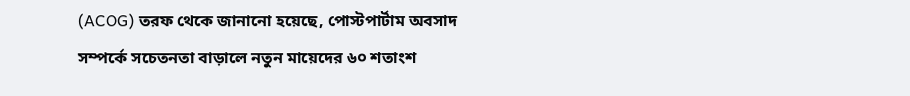(ACOG) তরফ থেকে জানানো হয়েছে, পোস্টপার্টাম অবসাদ সম্পর্কে সচেতনতা বাড়ালে নতুন মায়েদের ৬০ শতাংশ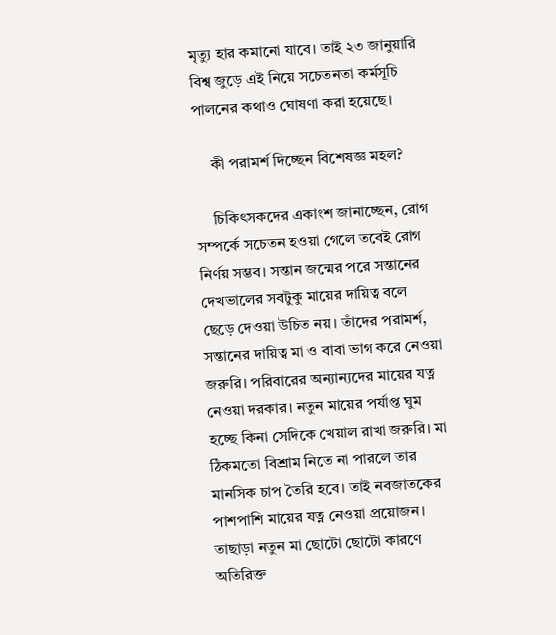মৃত্যু হার কমানো‌ যাবে। তাই ২৩ জানুয়ারি বিশ্ব জুড়ে এই নিয়ে সচেতনতা কর্মসূচি পালনের কথাও ঘোষণা করা হয়েছে।

    কী পরামর্শ দিচ্ছেন বিশেষজ্ঞ মহল?

    চিকিৎসকদের একাংশ জানাচ্ছেন, রোগ সম্পর্কে সচেতন হওয়া গেলে তবেই রোগ নির্ণয় সম্ভব। সন্তান জন্মের পরে সন্তানের দেখভালের সবটুকু মায়ের দায়িত্ব বলে ছেড়ে দেওয়া উচিত নয়। তাঁদের পরামর্শ, সন্তানের দায়িত্ব মা ও বাবা ভাগ করে নেওয়া জরুরি। পরিবারের অন্যান্যদের মায়ের যত্ন নেওয়া দরকার। নতুন মায়ের পর্যাপ্ত ঘুম হচ্ছে কিনা সেদিকে খেয়াল রাখা জরুরি। মা ঠিকমতো বিশ্রাম নিতে না পারলে তার মানসিক চাপ তৈরি হবে। তাই নবজাতকের পাশপাশি মায়ের যত্ন নেওয়া প্রয়োজন। তাছাড়া নতুন মা ছোটো ছোটো কারণে অতিরিক্ত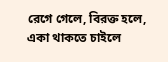রেগে গেলে, বিরক্ত হলে, একা থাকতে চাইলে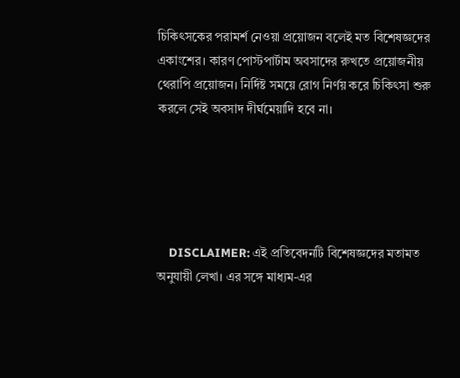চিকিৎসকের পরামর্শ নেওয়া প্রয়োজন বলেই মত বিশেষজ্ঞদের একাংশের। কারণ পোস্টপার্টাম অবসাদের রুখতে প্রয়োজনীয় থেরাপি প্রয়োজন। নির্দিষ্ট সময়ে রোগ নির্ণয় করে চিকিৎসা শুরু করলে সেই অবসাদ দীর্ঘমেয়াদি হবে না।





    DISCLAIMER: এই প্রতিবেদনটি বিশেষজ্ঞদের মতামত অনুযায়ী লেখা। এর সঙ্গে মাধ্যম-এর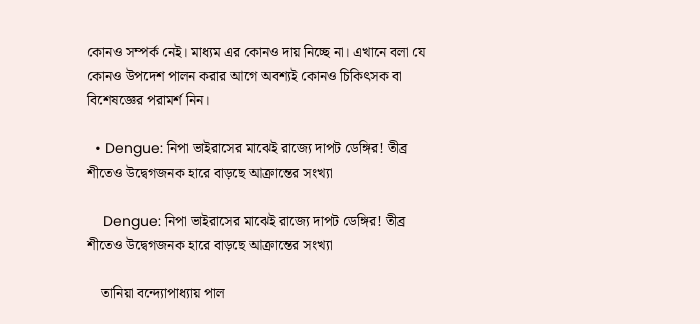কোনও সম্পর্ক নেই। মাধ্যম এর কোনও দায় নিচ্ছে না। এখানে বলা যে কোনও উপদেশ পালন করার আগে অবশ্যই কোনও চিকিৎসক বা বিশেষজ্ঞের পরামর্শ নিন।

  • Dengue: নিপা ভাইরাসের মাঝেই রাজ্যে দাপট ডেঙ্গির! তীব্র শীতেও উদ্বেগজনক হারে বাড়ছে আক্রান্তের সংখ্যা

    Dengue: নিপা ভাইরাসের মাঝেই রাজ্যে দাপট ডেঙ্গির! তীব্র শীতেও উদ্বেগজনক হারে বাড়ছে আক্রান্তের সংখ্যা

    তানিয়া বন্দ্যোপাধ্যায় পাল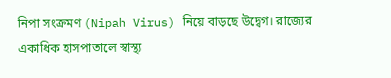নিপা সংক্রমণ (Nipah Virus) নিয়ে বাড়ছে উদ্বেগ।‌ রাজ্যের একাধিক হাসপাতালে স্বাস্থ্য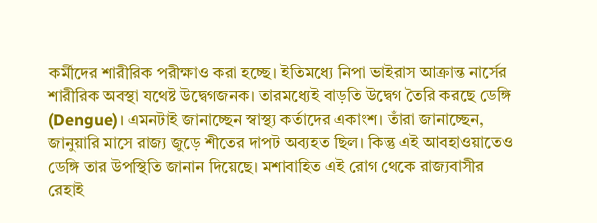কর্মীদের শারীরিক পরীক্ষাও করা হচ্ছে। ইতিমধ্যে নিপা ভাইরাস আক্রান্ত নার্সের শারীরিক অবস্থা যথেষ্ট উদ্বেগজনক।‌ তারমধ্যেই বাড়তি উদ্বেগ তৈরি করছে ডেঙ্গি (Dengue)। এমনটাই জানাচ্ছেন স্বাস্থ্য কর্তাদের একাংশ। তাঁরা জানাচ্ছেন, জানুয়ারি মাসে রাজ্য জুড়ে শীতের দাপট অব্যহত ছিল। কিন্তু এই আবহাওয়াতেও ডেঙ্গি তার উপস্থিতি জানান দিয়েছে। মশাবাহিত এই রোগ থেকে রাজ্যবাসীর রেহাই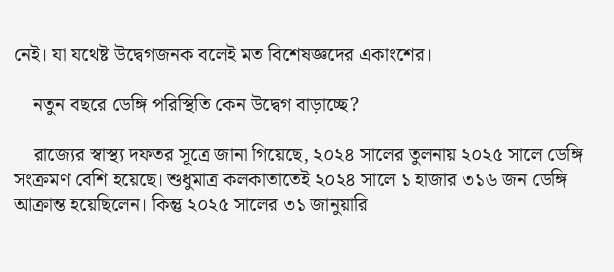নেই। যা যথেষ্ট উদ্বেগজনক বলেই মত বিশেষজ্ঞদের একাংশের।

    নতুন বছরে ডেঙ্গি পরিস্থিতি কেন উদ্বেগ বাড়াচ্ছে?

    রাজ্যের স্বাস্থ্য দফতর সূত্রে জানা গিয়েছে, ২০২৪ সালের তুলনায় ২০২৫ সালে ডেঙ্গি সংক্রমণ বেশি হয়েছে। শুধুমাত্র কলকাতাতেই ২০২৪ সালে ১ হাজার ৩১৬ জন ডেঙ্গি আক্রান্ত হয়েছিলেন। কিন্তু ২০২৫ সালের ৩১ জানুয়ারি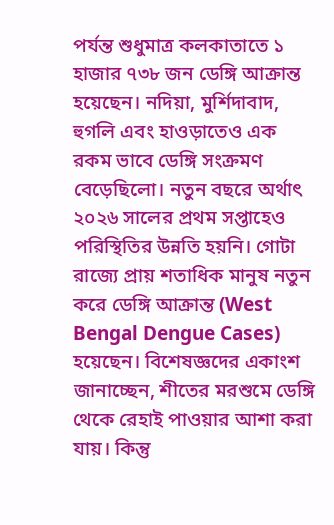পর্যন্ত শুধুমাত্র কলকাতাতে ১ হাজার ৭৩৮ জন ডেঙ্গি আক্রান্ত হয়েছেন। নদিয়া, মুর্শিদাবাদ, হুগলি এবং হাওড়াতেও এক রকম ভাবে ডেঙ্গি সংক্রমণ বেড়েছিলো। নতুন বছরে অর্থাৎ ২০২৬ সালের প্রথম সপ্তাহেও পরিস্থিতির উন্নতি হয়নি। গোটা রাজ্যে প্রায় শতাধিক মানুষ নতুন করে ডেঙ্গি আক্রান্ত (West Bengal Dengue Cases) হয়েছেন। বিশেষজ্ঞদের একাংশ জানাচ্ছেন, শীতের মরশুমে ডেঙ্গি থেকে রেহাই পাওয়ার আশা করা যায়। কিন্তু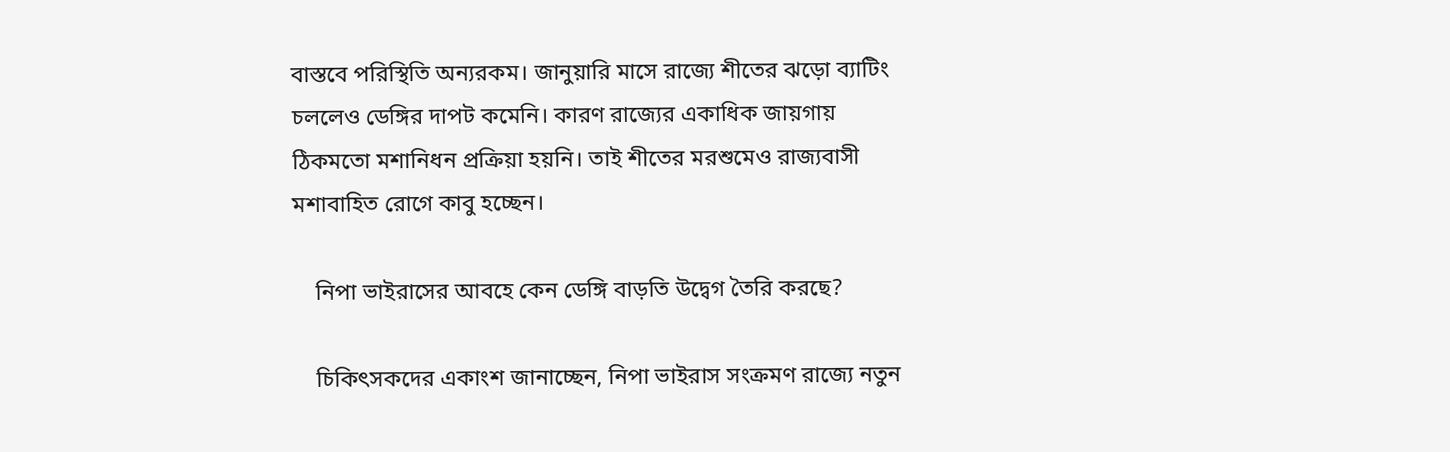বাস্তবে পরিস্থিতি অন্যরকম। জানুয়ারি মাসে রাজ্যে শীতের ঝড়ো ব্যাটিং চললেও ডেঙ্গির দাপট কমেনি। কারণ রাজ্যের একাধিক জায়গায় ঠিকমতো মশানিধন প্রক্রিয়া হয়নি। তাই শীতের মরশুমেও রাজ্যবাসী মশাবাহিত রোগে কাবু হচ্ছেন।

    নিপা ভাইরাসের আবহে কেন ডেঙ্গি বাড়তি উদ্বেগ তৈরি করছে?

    চিকিৎসকদের একাংশ জানাচ্ছেন, নিপা ভাইরাস সংক্রমণ রাজ্যে নতুন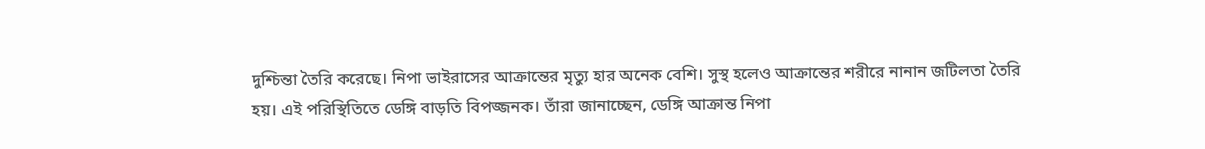দুশ্চিন্তা তৈরি করেছে। নিপা ভাইরাসের আক্রান্তের মৃত্যু হার অনেক বেশি। সুস্থ হলেও আক্রান্তের শরীরে নানান জটিলতা তৈরি হয়। এই পরিস্থিতিতে ডেঙ্গি বাড়তি বিপজ্জনক। তাঁরা জানাচ্ছেন, ডেঙ্গি আক্রান্ত নিপা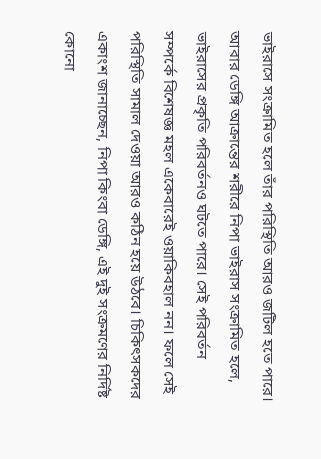ভাইরাসে সংক্রামিত হলে তাঁর পরিস্থিতি আরও জটিল হতে পারে। আবার ডেঙ্গি আক্রান্তের শরীরে নিপা ভাইরাস সংক্রামিত হলে, ভাইরাসের প্রকৃতি পরিবর্তনও ঘটতে পারে। সেই পরিবর্তন সম্পর্কে বিশেষজ্ঞ মহল একেবারেই ওয়াকিবহাল নন। ফলে সেই পরিস্থিতি সামাল দেওয়া আরও কঠিন হয়ে উঠবে। চিকিৎসকদের একাংশ জানাচ্ছেন, নিপা কিংবা ডেঙ্গি, এই দুই সংক্রমণের নির্দিষ্ট কোনো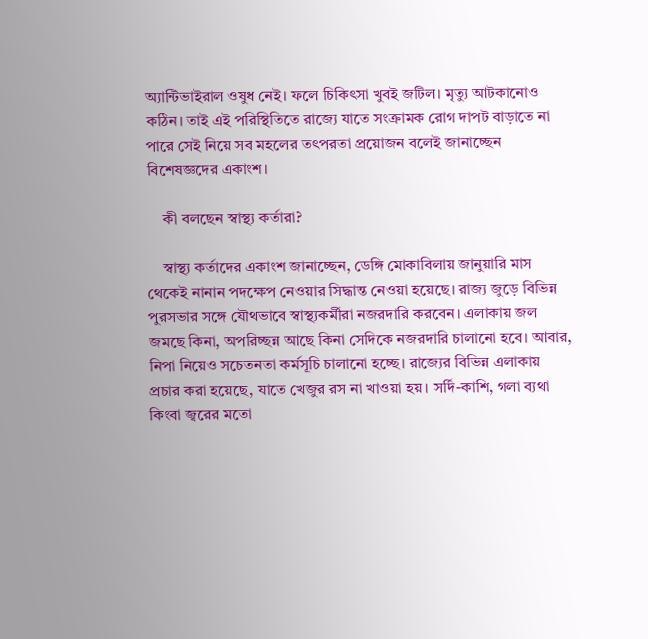অ্যান্টিভাইরাল ওষুধ নেই। ফলে চিকিৎসা খুবই জটিল। মৃত্যু আটকানোও কঠিন। তাই এই পরিস্থিতিতে রাজ্যে যাতে সংক্রামক রোগ দাপট বাড়াতে না পারে‌ সেই নিয়ে সব মহলের তৎপরতা প্রয়োজন বলেই জানাচ্ছেন বিশেষজ্ঞদের একাংশ।

    কী বলছেন স্বাস্থ্য কর্তারা?

    স্বাস্থ্য কর্তাদের একাংশ জানাচ্ছেন, ডেঙ্গি মোকাবিলায় জানুয়ারি মাস থেকেই নানান পদক্ষেপ নেওয়ার সিদ্ধান্ত নেওয়া হয়েছে। রাজ্য জুড়ে বিভিন্ন পুরসভার সঙ্গে যৌথভাবে স্বাস্থ্যকর্মীরা নজরদারি করবেন। এলাকায় জল জমছে কিনা, অপরিচ্ছন্ন আছে কিনা সেদিকে নজরদারি চালানো‌ হবে। আবার, নিপা নিয়েও সচেতনতা কর্মসূচি চালানো হচ্ছে। রাজ্যের বিভিন্ন এলাকায় প্রচার করা হয়েছে, যাতে খেজুর রস না খাওয়া হয়। সর্দি-কাশি, গলা ব্যথা কিংবা জ্বরের মতো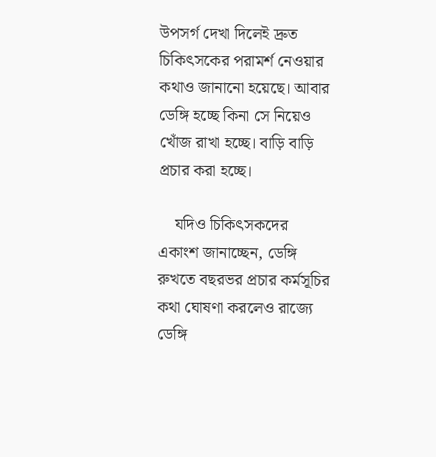উপসর্গ দেখা দিলেই দ্রুত চিকিৎসকের পরামর্শ নেওয়ার কথাও জানানো হয়েছে। আবার ডেঙ্গি হচ্ছে কিনা সে নিয়েও খোঁজ রাখা হচ্ছে। বাড়ি বাড়ি প্রচার করা হচ্ছে।

    যদিও চিকিৎসকদের একাংশ জানাচ্ছেন, ডেঙ্গি রুখতে বছরভর প্রচার কর্মসূচির কথা ঘোষণা করলেও রাজ্যে ডেঙ্গি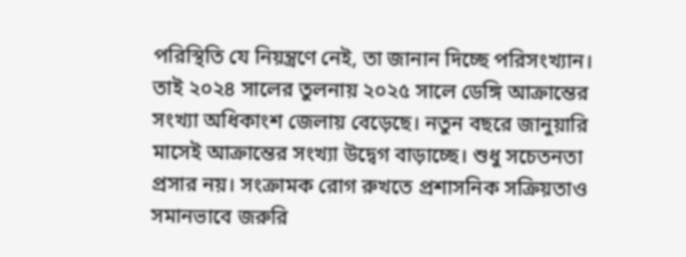পরিস্থিতি যে নিয়ন্ত্রণে নেই, তা জানান দিচ্ছে পরিসংখ্যান। তাই ২০২৪ সালের তুলনায় ২০২৫ সালে ডেঙ্গি আক্রান্তের সংখ্যা অধিকাংশ জেলায় বেড়েছে। নতুন বছরে জানুয়ারি মাসেই আক্রান্তের সংখ্যা উদ্বেগ বাড়াচ্ছে। শুধু সচেতনতা প্রসার নয়। সংক্রামক রোগ রুখতে প্রশাসনিক সক্রিয়তাও সমানভাবে জরুরি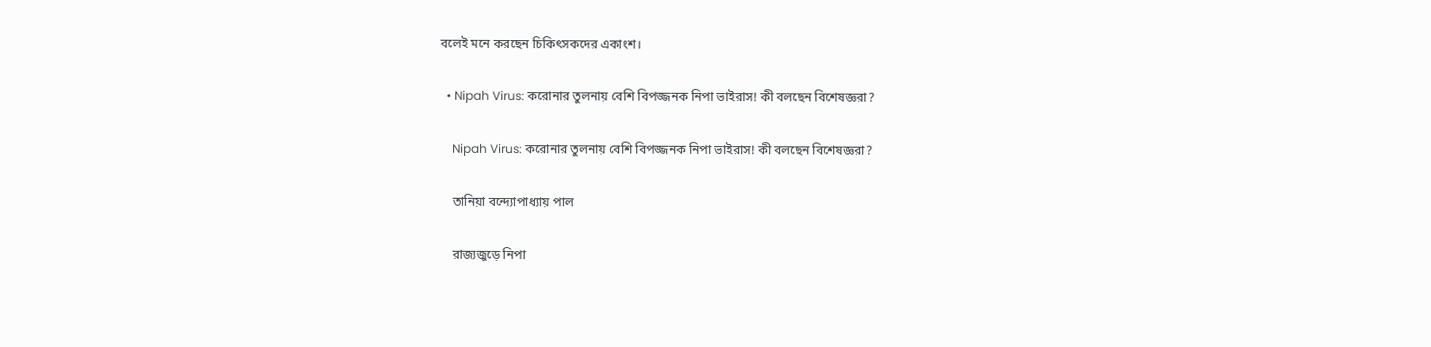বলেই মনে করছেন চিকিৎসকদের একাংশ।

  • Nipah Virus: করোনার তুলনায় বেশি বিপজ্জনক নিপা ভাইরাস! কী বলছেন বিশেষজ্ঞরা?

    Nipah Virus: করোনার তুলনায় বেশি বিপজ্জনক নিপা ভাইরাস! কী বলছেন বিশেষজ্ঞরা?

    তানিয়া বন্দ্যোপাধ্যায় পাল

    রাজ্যজুড়ে নিপা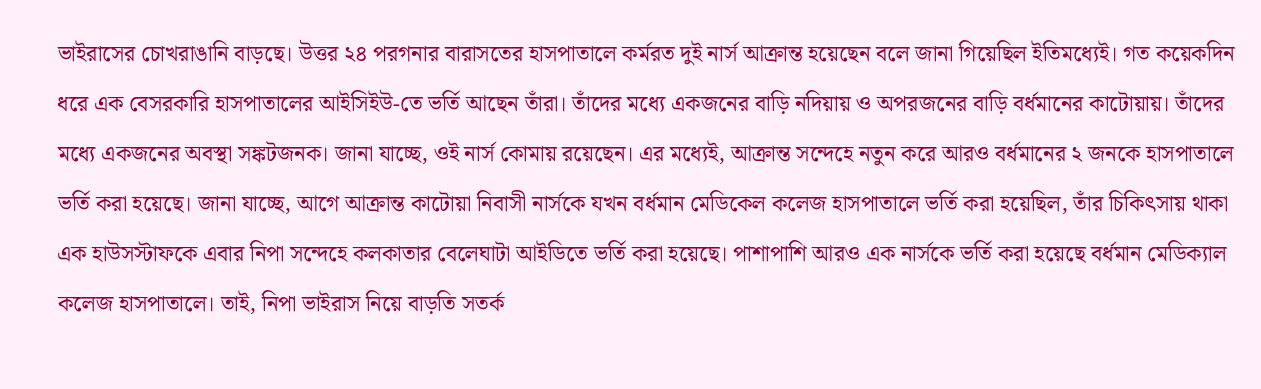ভাইরাসের চোখরাঙানি বাড়ছে। উত্তর ২৪ পরগনার বারাসতের হাসপাতালে কর্মরত দুই নার্স আক্রান্ত হয়েছেন বলে জানা গিয়েছিল ইতিমধ্যেই। গত কয়েকদিন ধরে এক বেসরকারি হাসপাতালের আইসিইউ-তে ভর্তি আছেন তাঁরা। তাঁদের মধ্যে একজনের বাড়ি নদিয়ায় ও অপরজনের বাড়ি বর্ধমানের কাটোয়ায়। তাঁদের মধ্যে একজনের অবস্থা সঙ্কটজনক। জানা যাচ্ছে, ওই নার্স কোমায় রয়েছেন। এর মধ্যেই, আক্রান্ত সন্দেহে নতুন করে আরও বর্ধমানের ২ জনকে হাসপাতালে ভর্তি করা হয়েছে। জানা যাচ্ছে, আগে আক্রান্ত কাটোয়া নিবাসী নার্সকে যখন বর্ধমান মেডিকেল কলেজ হাসপাতালে ভর্তি করা হয়েছিল, তাঁর চিকিৎসায় থাকা এক হাউসস্টাফকে এবার নিপা সন্দেহে কলকাতার বেলেঘাটা আইডিতে ভর্তি করা হয়েছে। পাশাপাশি আরও এক নার্সকে ভর্তি করা হয়েছে বর্ধমান মেডিক্যাল কলেজ হাসপাতালে। তাই, নিপা ভাইরাস নিয়ে বাড়তি সতর্ক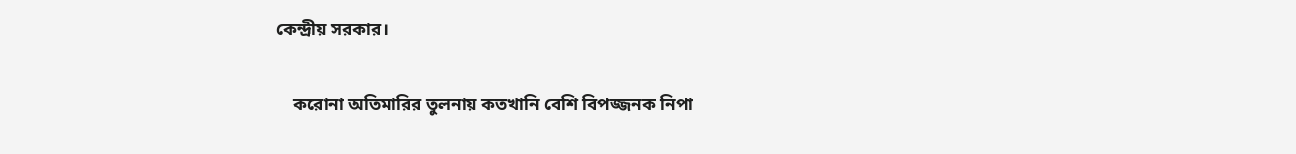কেন্দ্রীয় সরকার।

    করোনা অতিমারির তুলনায় কতখানি বেশি বিপজ্জনক নিপা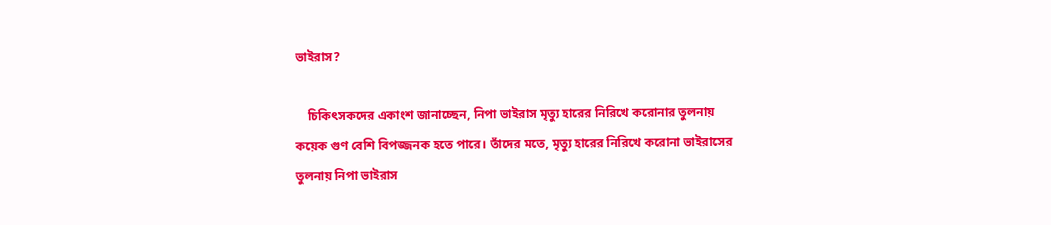ভাইরাস?

    চিকিৎসকদের একাংশ জানাচ্ছেন, নিপা ভাইরাস মৃত্যু হারের নিরিখে করোনার তুলনায় কয়েক গুণ বেশি বিপজ্জনক হতে পারে। তাঁদের মতে, মৃত্যু হারের নিরিখে করোনা ভাইরাসের তুলনায় নিপা ভাইরাস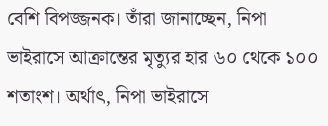বেশি বিপজ্জনক। তাঁরা জানাচ্ছেন, নিপা ভাইরাসে আক্রান্তের মৃত্যুর হার ৬০ থেকে ১০০ শতাংশ। অর্থাৎ, নিপা ভাইরাসে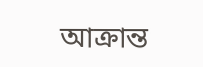আক্রান্ত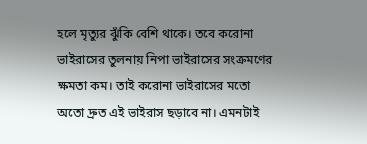হলে মৃত্যুর ঝুঁকি বেশি থাকে। তবে করোনা ভাইরাসের তুলনায় নিপা ভাইরাসের সংক্রমণের ক্ষমতা কম। তাই করোনা ভাইরাসের মতো অতো দ্রুত এই ভাইরাস ছড়াবে না। এমনটাই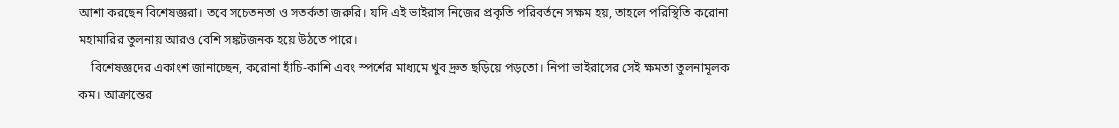আশা করছেন বিশেষজ্ঞরা। তবে সচেতনতা ও সতর্কতা জরুরি। যদি এই ভাইরাস নিজের প্রকৃতি পরিবর্তনে সক্ষম হয়, তাহলে পরিস্থিতি করোনা মহামারির তুলনায় আরও বেশি সঙ্কটজনক হয়ে উঠতে পারে।
    বিশেষজ্ঞদের একাংশ জানাচ্ছেন, করোনা হাঁচি-কাশি এবং স্পর্শের মাধ্যমে খুব দ্রুত ছড়িয়ে পড়তো। নিপা ভাইরাসের সেই ক্ষমতা তুলনামূলক কম। আক্রান্তের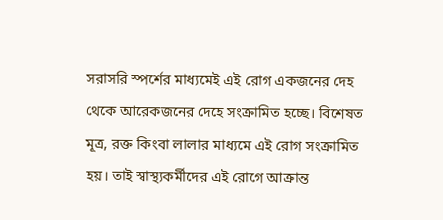সরাসরি স্পর্শের মাধ্যমেই এই রোগ একজনের দেহ থেকে আরেকজনের দেহে সংক্রামিত হচ্ছে। বিশেষত মূত্র, রক্ত কিংবা লালার মাধ্যমে এই রোগ সংক্রামিত হয়। তাই স্বাস্থ্যকর্মীদের এই রোগে আক্রান্ত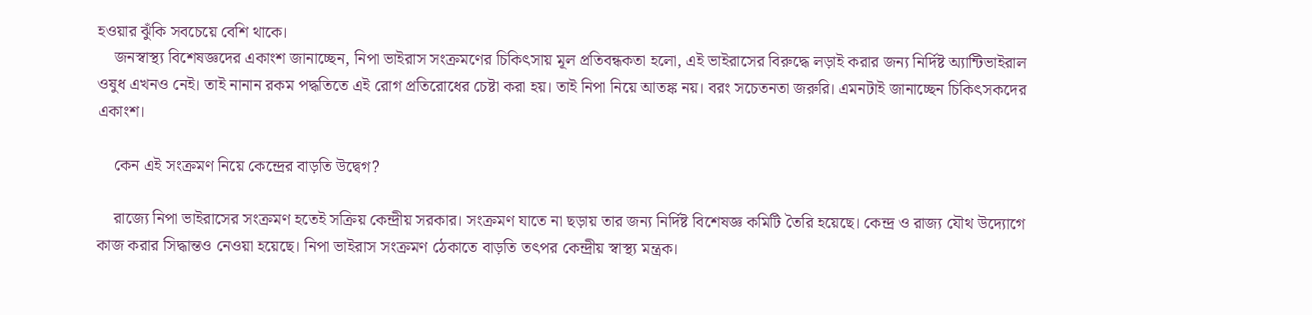হওয়ার ঝুঁকি সবচেয়ে বেশি থাকে।
    জনস্বাস্থ্য বিশেষজ্ঞদের একাংশ জানাচ্ছেন, নিপা ভাইরাস সংক্রমণের চিকিৎসায় মূল প্রতিবন্ধকতা হলো, এই ভাইরাসের বিরুদ্ধে লড়াই করার জন্য নির্দিষ্ট অ্যান্টিভাইরাল ওষুধ এখনও নেই। তাই নানান রকম পদ্ধতিতে এই রোগ প্রতিরোধের চেষ্টা করা হয়। তাই নিপা নিয়ে আতঙ্ক নয়। বরং সচেতনতা জরুরি। এমনটাই জানাচ্ছেন চিকিৎসকদের একাংশ।

    কেন এই সংক্রমণ নিয়ে কেন্দ্রের বাড়তি উদ্বেগ?

    রাজ্যে নিপা ভাইরাসের সংক্রমণ হতেই সক্রিয় কেন্দ্রীয় সরকার। সংক্রমণ যাতে না ছড়ায় তার জন্য নির্দিষ্ট বিশেষজ্ঞ কমিটি তৈরি হয়েছে। কেন্দ্র ও রাজ্য যৌথ উদ্যোগে কাজ করার সিদ্ধান্তও নেওয়া হয়েছে। নিপা ভাইরাস সংক্রমণ ঠেকাতে বাড়তি তৎপর কেন্দ্রীয় স্বাস্থ্য মন্ত্রক।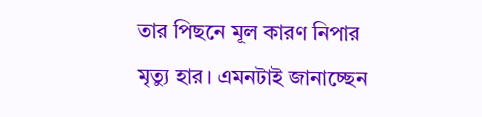তার পিছনে মূল কারণ নিপার মৃত্যু হার। এমনটাই জানাচ্ছেন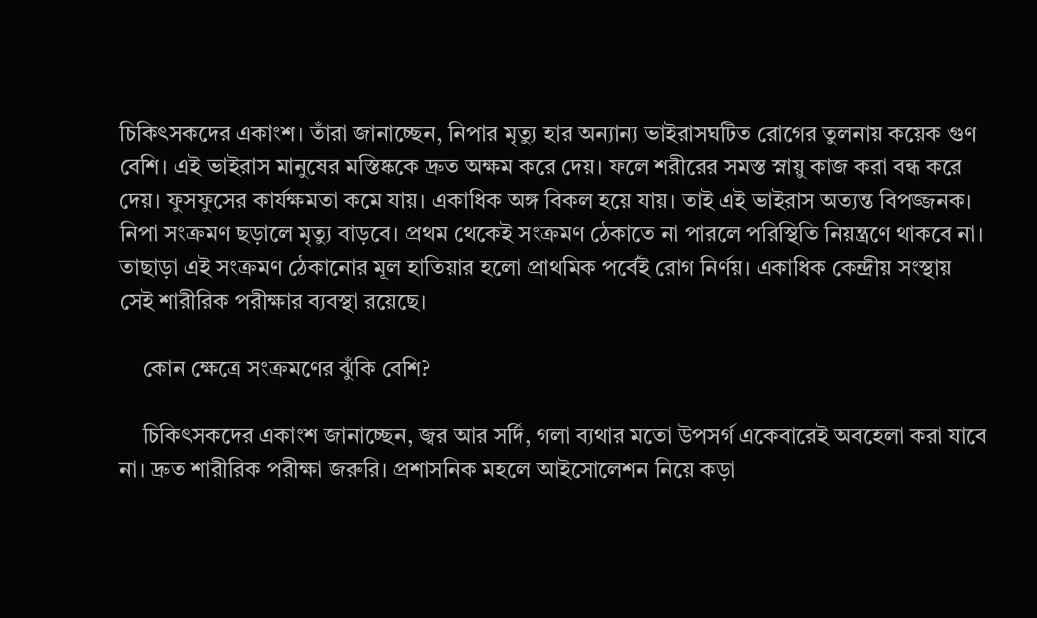চিকিৎসকদের একাংশ। তাঁরা জানাচ্ছেন, নিপার মৃত্যু হার অন্যান্য ভাইরাসঘটিত রোগের তুলনায় কয়েক গুণ বেশি। এই ভাইরাস মানুষের মস্তিষ্ককে দ্রুত অক্ষম করে দেয়। ফলে শরীরের সমস্ত স্নায়ু কাজ করা বন্ধ করে দেয়। ফুসফুসের কার্যক্ষমতা কমে যায়। একাধিক অঙ্গ বিকল হয়ে যায়। তাই এই ভাইরাস অত্যন্ত বিপজ্জনক। নিপা সংক্রমণ ছড়ালে মৃত্যু বাড়বে। প্রথম থেকেই সংক্রমণ ঠেকাতে না পারলে পরিস্থিতি নিয়ন্ত্রণে থাকবে না। তাছাড়া এই সংক্রমণ ঠেকানোর মূল হাতিয়ার হলো প্রাথমিক পর্বেই রোগ নির্ণয়। একাধিক কেন্দ্রীয় সংস্থায় সেই শারীরিক পরীক্ষার ব্যবস্থা রয়েছে।

    কোন ক্ষেত্রে সংক্রমণের ঝুঁকি বেশি?

    চিকিৎসকদের একাংশ জানাচ্ছেন, জ্বর আর সর্দি, গলা ব্যথার মতো উপসর্গ একেবারেই অবহেলা করা যাবে না।‌ দ্রুত শারীরিক পরীক্ষা জরুরি। প্রশাসনিক মহলে আইসোলেশন নিয়ে কড়া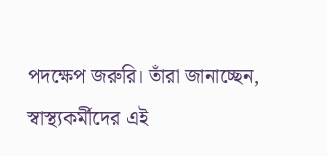পদক্ষেপ জরুরি।‌ তাঁরা জানাচ্ছেন, স্বাস্থ্যকর্মীদের এই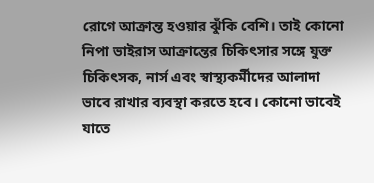রোগে আক্রান্ত হওয়ার ঝুঁকি বেশি। তাই কোনো নিপা ভাইরাস আক্রান্তের চিকিৎসার সঙ্গে যুক্ত চিকিৎসক, নার্স এবং স্বাস্থ্যকর্মীদের আলাদা ভাবে রাখার ব্যবস্থা করতে হবে। কোনো ভাবেই যাতে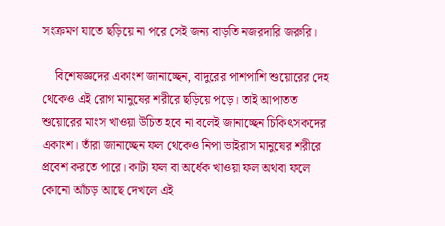সংক্রমণ যাতে ছড়িয়ে না পরে সেই জন্য বাড়তি নজরদারি জরুরি।

    বিশেষজ্ঞদের একাংশ জানাচ্ছেন, বাদুরের পাশপাশি শুয়োরের দেহ থেকেও এই রোগ মানুষের শরীরে ছড়িয়ে পড়ে। তাই আপাতত শুয়োরের মাংস খাওয়া উচিত হবে না বলেই জানাচ্ছেন চিকিৎসকদের একাংশ। তাঁরা জানাচ্ছেন ফল থেকেও নিপা ভাইরাস মানুষের শরীরে প্রবেশ করতে পারে। কাটা ফল বা অর্ধেক খাওয়া ফল অথবা ফলে কোনো আঁচড় আছে দেখলে এই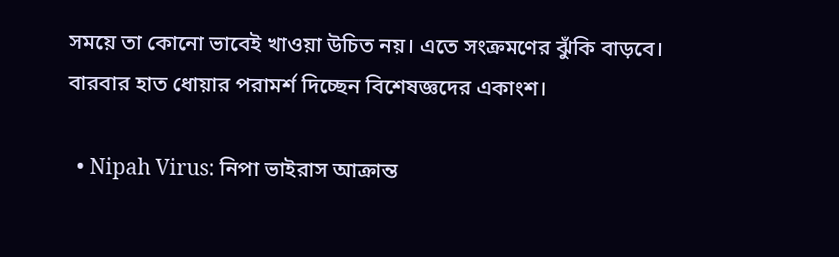সময়ে তা কোনো ভাবেই খাওয়া উচিত নয়। এতে সংক্রমণের ঝুঁকি বাড়বে। বারবার হাত ধোয়ার পরামর্শ দিচ্ছেন বিশেষজ্ঞদের একাংশ।

  • Nipah Virus: নিপা ভাইরাস আক্রান্ত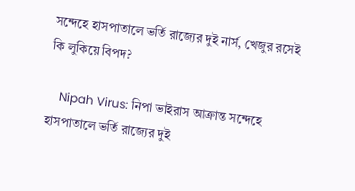সন্দেহে হাসপাতালে ভর্তি রাজ্যের দুই নার্স, খেজুর রসেই কি লুকিয়ে বিপদ?

    Nipah Virus: নিপা ভাইরাস আক্রান্ত সন্দেহে হাসপাতালে ভর্তি রাজ্যের দুই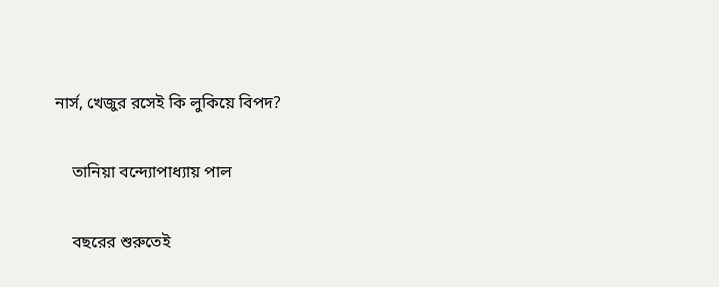নার্স, খেজুর রসেই কি লুকিয়ে বিপদ?

    তানিয়া বন্দ্যোপাধ্যায় পাল

    বছরের শুরুতেই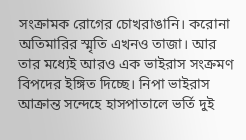সংক্রামক রোগের চোখরাঙানি। করোনা অতিমারির স্মৃতি এখনও তাজা। আর তার মধ্যেই আরও এক ভাইরাস সংক্রমণ বিপদের ইঙ্গিত দিচ্ছে। নিপা ভাইরাস আক্রান্ত সন্দেহে হাসপাতালে ভর্তি দুই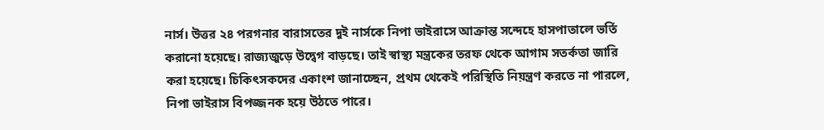নার্স। উত্তর ২৪ পরগনার বারাসতের দুই নার্সকে নিপা ভাইরাসে আক্রান্ত সন্দেহে হাসপাতালে ভর্তি করানো হয়েছে। রাজ্যজুড়ে উদ্বেগ বাড়ছে। তাই স্বাস্থ্য মন্ত্রকের তরফ থেকে আগাম সতর্কতা জারি করা হয়েছে। চিকিৎসকদের একাংশ জানাচ্ছেন, প্রথম থেকেই পরিস্থিতি নিয়ন্ত্রণ করতে না পারলে, নিপা ভাইরাস বিপজ্জনক হয়ে উঠতে পারে।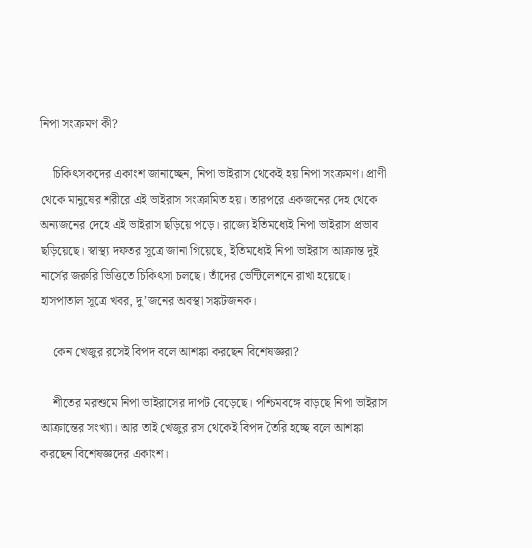নিপা সংক্রমণ কী?

    চিকিৎসকদের একাংশ জানাচ্ছেন, নিপা ভাইরাস থেকেই হয় নিপা সংক্রমণ। প্রাণী থেকে মানুষের শরীরে এই ভাইরাস সংক্রামিত হয়। তারপরে একজনের দেহ থেকে অন্যজনের দেহে এই ভাইরাস ছড়িয়ে পড়ে। রাজ্যে ইতিমধ্যেই নিপা ভাইরাস প্রভাব ছড়িয়েছে। স্বাস্থ্য দফতর সূত্রে জানা গিয়েছে, ইতিমধ্যেই নিপা ভাইরাস আক্রান্ত দুই নার্সের জরুরি ভিত্তিতে চিকিৎসা চলছে। তাঁদের ভেন্টিলেশনে রাখা হয়েছে। হাসপাতাল সূত্রে খবর, দু’জনের অবস্থা সঙ্কটজনক।

    কেন খেজুর রসেই বিপদ বলে আশঙ্কা করছেন বিশেষজ্ঞরা?

    শীতের মরশুমে নিপা ভাইরাসের দাপট বেড়েছে। পশ্চিমবঙ্গে বাড়ছে নিপা ভাইরাস আক্রান্তের সংখ্যা। আর তাই খেজুর রস থেকেই বিপদ তৈরি হচ্ছে বলে আশঙ্কা করছেন বিশেষজ্ঞদের একাংশ।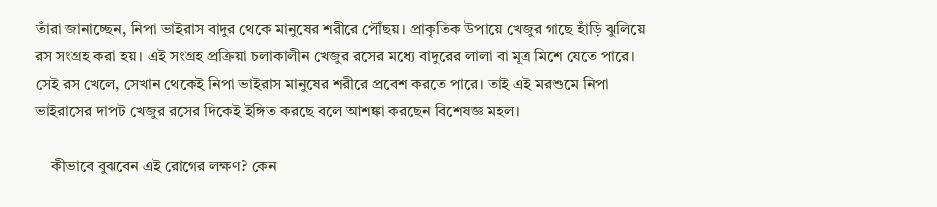তাঁরা জানাচ্ছেন, নিপা ভাইরাস বাদুর থেকে মানুষের শরীরে পৌঁছয়। প্রাকৃতিক উপায়ে খেজুর গাছে হাঁড়ি ঝুলিয়ে রস সংগ্রহ করা হয়। এই সংগ্রহ প্রক্রিয়া চলাকালীন খেজুর রসের মধ্যে বাদুরের লালা বা মূত্র মিশে যেতে পারে। সেই রস খেলে, সেখান থেকেই নিপা ভাইরাস মানুষের শরীরে প্রবেশ করতে পারে। তাই এই মরশুমে নিপা ভাইরাসের দাপট খেজুর রসের দিকেই ইঙ্গিত করছে বলে আশঙ্কা করছেন বিশেষজ্ঞ মহল।

    কীভাবে বুঝবেন এই রোগের লক্ষণ? কেন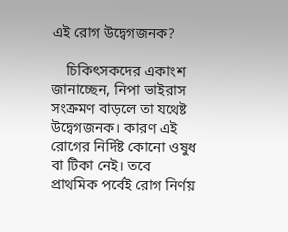এই রোগ উদ্বেগজনক?

    চিকিৎসকদের একাংশ জানাচ্ছেন, নিপা ভাইরাস সংক্রমণ বাড়লে তা যথেষ্ট উদ্বেগজনক। কারণ এই রোগের নির্দিষ্ট কোনো ওষুধ বা টিকা নেই। তবে প্রাথমিক পর্বেই রোগ নির্ণয়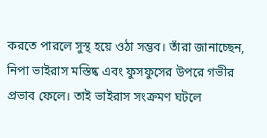করতে পারলে সুস্থ হয়ে ওঠা সম্ভব। তাঁরা জানাচ্ছেন, নিপা ভাইরাস মস্তিষ্ক এবং ফুসফুসের উপরে গভীর প্রভাব ফেলে। তাই ভাইরাস সংক্রমণ ঘটলে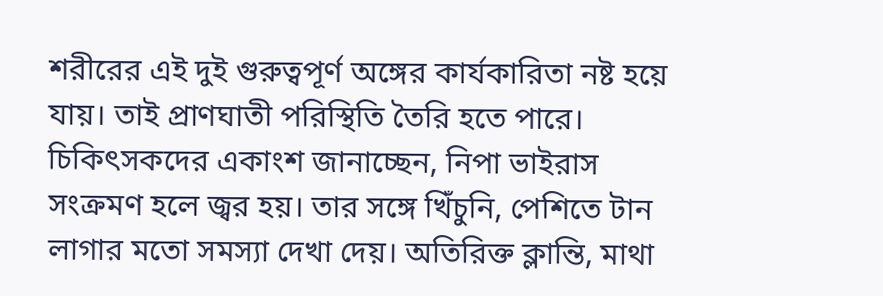শরীরের এই দুই গুরুত্বপূর্ণ অঙ্গের কার্যকারিতা নষ্ট হয়ে যায়। তাই প্রাণঘাতী পরিস্থিতি‌ তৈরি হতে পারে। চিকিৎসকদের একাংশ জানাচ্ছেন, নিপা ভাইরাস সংক্রমণ হলে জ্বর হয়। তার সঙ্গে খিঁচুনি, পেশিতে টান লাগার মতো সমস্যা দেখা দেয়। অতিরিক্ত ক্লান্তি, মাথা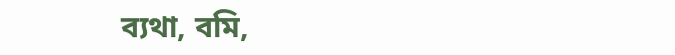ব্যথা, বমি,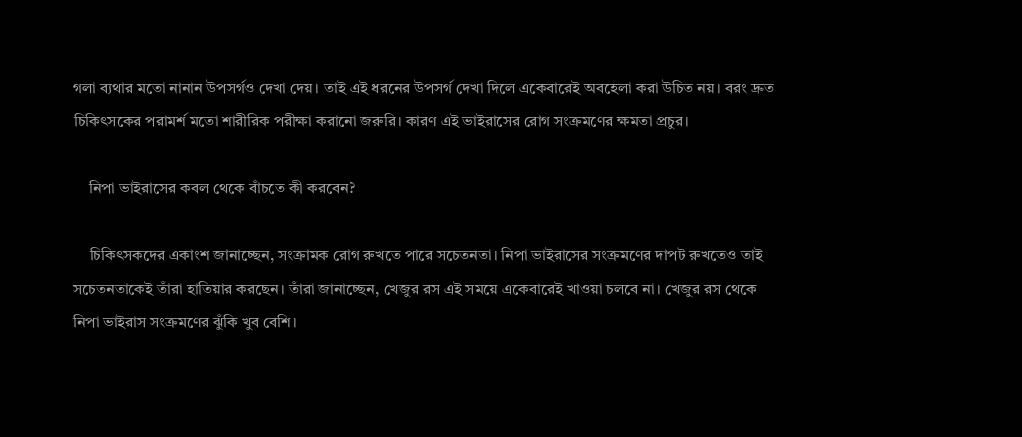গলা ব্যথার মতো নানান উপসর্গও দেখা দেয়। তাই এই ধরনের উপসর্গ দেখা দিলে একেবারেই অবহেলা করা উচিত নয়। বরং দ্রুত চিকিৎসকের পরামর্শ মতো শারীরিক পরীক্ষা করানো জরুরি। কারণ এই ভাইরাসের রোগ সংক্রমণের ক্ষমতা প্রচুর।

    নিপা ভাইরাসের কবল থেকে বাঁচতে কী করবেন?

    চিকিৎসকদের একাংশ জানাচ্ছেন, সংক্রামক রোগ রুখতে পারে সচেতনতা। নিপা ভাইরাসের সংক্রমণের দাপট রুখতেও তাই সচেতনতাকেই তাঁরা হাতিয়ার করছেন। তাঁরা জানাচ্ছেন, খেজুর রস এই সময়ে একেবারেই খাওয়া চলবে না। খেজুর রস থেকে নিপা ভাইরাস সংক্রমণের ঝুঁকি খুব বেশি।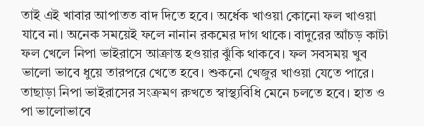তাই এই খাবার আপাতত বাদ দিতে হবে। অর্ধেক খাওয়া কোনো ফল খাওয়া যাবে না। অনেক সময়েই ফলে নানান রকমের দাগ থাকে। বাদুরের আঁচড় কাটা ফল খেলে নিপা ভাইরাসে আক্রান্ত হওয়ার ঝুঁকি থাকবে। ফল সবসময় খুব ভালো ভাবে ধুয়ে তারপরে খেতে হবে। শুকনো খেজুর খাওয়া যেতে পারে। তাছাড়া নিপা ভাইরাসের সংক্রমণ রুখতে স্বাস্থ্যবিধি মেনে চলতে হবে। হাত ও পা ভালোভাবে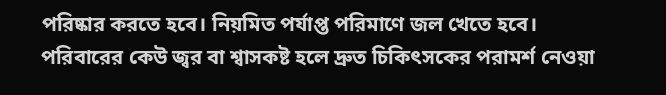পরিষ্কার করতে হবে। নিয়মিত পর্যাপ্ত পরিমাণে জল খেতে হবে। পরিবারের কেউ জ্বর বা শ্বাসকষ্ট হলে দ্রুত চিকিৎসকের পরামর্শ নেওয়া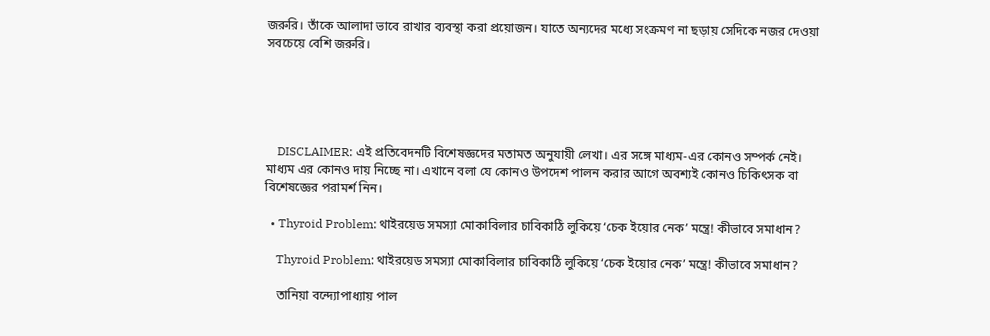জরুরি। তাঁকে আলাদা ভাবে রাখার ব্যবস্থা করা প্রয়োজন। যাতে অন্যদের মধ্যে সংক্রমণ না ছড়ায় সেদিকে নজর দেওয়া সবচেয়ে বেশি জরুরি।





    DISCLAIMER: এই প্রতিবেদনটি বিশেষজ্ঞদের মতামত অনুযায়ী লেখা। এর সঙ্গে মাধ্যম-এর কোনও সম্পর্ক নেই। মাধ্যম এর কোনও দায় নিচ্ছে না। এখানে বলা যে কোনও উপদেশ পালন করার আগে অবশ্যই কোনও চিকিৎসক বা বিশেষজ্ঞের পরামর্শ নিন।

  • Thyroid Problem: থাইরয়েড সমস্যা মোকাবিলার চাবিকাঠি লুকিয়ে ‘চেক ইয়োর নেক’ মন্ত্রে! কীভাবে সমাধান?

    Thyroid Problem: থাইরয়েড সমস্যা মোকাবিলার চাবিকাঠি লুকিয়ে ‘চেক ইয়োর নেক’ মন্ত্রে! কীভাবে সমাধান?

    তানিয়া বন্দ্যোপাধ্যায় পাল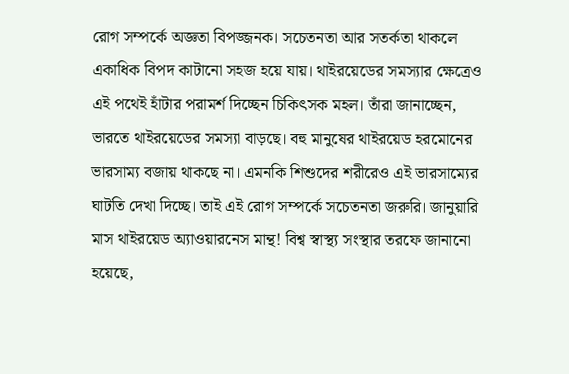রোগ সম্পর্কে অজ্ঞতা বিপজ্জনক। সচেতনতা আর সতর্কতা থাকলে একাধিক বিপদ কাটানো সহজ হয়ে যায়। থাইরয়েডের সমস্যার ক্ষেত্রেও এই পথেই হাঁটার পরামর্শ দিচ্ছেন চিকিৎসক মহল। তাঁরা জানাচ্ছেন, ভারতে থাইরয়েডের সমস্যা বাড়ছে। বহু মানুষের থাইরয়েড হরমোনের ভারসাম্য বজায় থাকছে না।‌ এমনকি শিশুদের শরীরেও এই ভারসাম্যের ঘাটতি দেখা দিচ্ছে। তাই এই রোগ সম্পর্কে সচেতনতা জরুরি। জানুয়ারি মাস থাইরয়েড অ্যাওয়ারনেস মান্থ! বিশ্ব স্বাস্থ্য সংস্থার তরফে জানানো হয়েছে,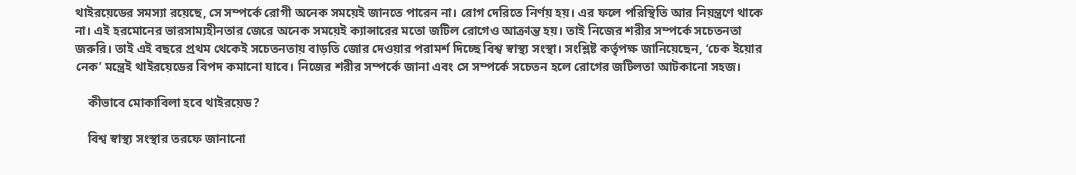থাইরয়েডের সমস্যা রয়েছে, সে সম্পর্কে রোগী অনেক সময়েই জানতে পারেন না। রোগ দেরিতে নির্ণয় হয়। এর ফলে পরিস্থিতি আর নিয়ন্ত্রণে থাকে না। এই হরমোনের ভারসাম্যহীনতার জেরে অনেক সময়েই ক্যান্সারের মতো জটিল রোগেও আক্রান্ত হয়। তাই নিজের শরীর সম্পর্কে সচেতনতা জরুরি। তাই এই বছরে প্রথম থেকেই সচেতনতায় বাড়তি জোর দেওয়ার পরামর্শ দিচ্ছে বিশ্ব স্বাস্থ্য সংস্থা। সংশ্লিষ্ট কর্তৃপক্ষ জানিয়েছেন, ‘চেক ইয়োর নেক’ মন্ত্রেই থাইরয়েডের বিপদ কমানো যাবে। নিজের শরীর সম্পর্কে জানা এবং সে সম্পর্কে সচেতন হলে রোগের জটিলতা আটকানো সহজ।

    কীভাবে মোকাবিলা হবে থাইরয়েড?

    বিশ্ব স্বাস্থ্য সংস্থার তরফে জানানো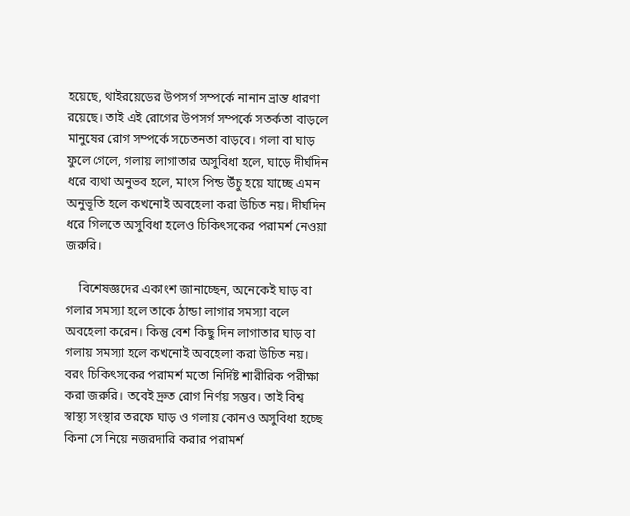হয়েছে, থাইরয়েডের উপসর্গ সম্পর্কে নানান ভ্রান্ত ধারণা রয়েছে। তাই এই রোগের উপসর্গ সম্পর্কে সতর্কতা বাড়লে মানুষের রোগ সম্পর্কে সচেতনতা বাড়বে। গলা বা ঘাড় ফুলে গেলে, গলায় লাগাতার অসুবিধা হলে, ঘাড়ে দীর্ঘদিন ধরে ব্যথা অনুভব হলে, মাংস পিন্ড উঁচু হয়ে যাচ্ছে এমন অনুভূতি হলে কখনোই অবহেলা করা উচিত নয়। দীর্ঘদিন ধরে গিলতে অসুবিধা হলেও চিকিৎসকের পরামর্শ নেওয়া জরুরি।

    বিশেষজ্ঞদের একাংশ জানাচ্ছেন, অনেকেই ঘাড় বা গলার সমস্যা হলে তাকে ঠান্ডা লাগার সমস্যা বলে অবহেলা করেন। কিন্তু বেশ কিছু দিন লাগাতার ঘাড় বা গলায় সমস্যা হলে কখনোই অবহেলা করা উচিত নয়। বরং চিকিৎসকের পরামর্শ মতো নির্দিষ্ট শারীরিক পরীক্ষা করা জরুরি। তবেই দ্রুত রোগ নির্ণয় সম্ভব। তাই বিশ্ব স্বাস্থ্য সংস্থার তরফে ঘাড় ও গলায় কোনও অসুবিধা হচ্ছে কিনা সে নিয়ে নজরদারি করার পরামর্শ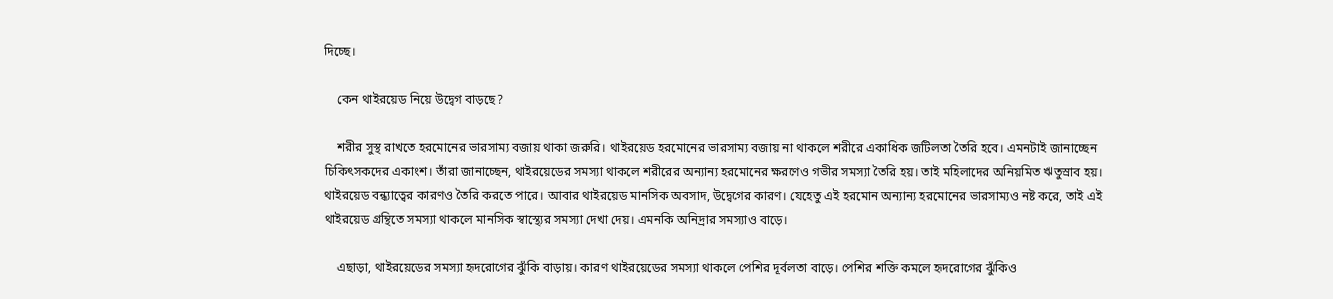দিচ্ছে।

    কেন থাইরয়েড নিয়ে উদ্বেগ বাড়ছে?

    শরীর সুস্থ রাখতে হরমোনের ভারসাম্য বজায় থাকা জরুরি। থাইরয়েড হরমোনের ভারসাম্য বজায় না থাকলে শরীরে একাধিক জটিলতা তৈরি হবে। এমনটাই জানাচ্ছেন চিকিৎসকদের একাংশ। তাঁরা জানাচ্ছেন, থাইরয়েডের সমস্যা থাকলে শরীরের অন্যান্য হরমোনের ক্ষরণেও গভীর সমস্যা তৈরি হয়। তাই মহিলাদের অনিয়মিত ঋতুস্রাব হয়। থাইরয়েড বন্ধ্যাত্বের কারণও তৈরি করতে পারে। আবার থাইরয়েড মানসিক অবসাদ, উদ্বেগের কারণ। যেহেতু এই হরমোন অন্যান্য হরমোনের ভারসাম্যও নষ্ট করে, তাই এই থাইরয়েড গ্রন্থিতে সমস্যা থাকলে মানসিক স্বাস্থ্যের সমস্যা দেখা দেয়। এমনকি অনিদ্রার সমস্যাও বাড়ে।

    এছাড়া, থাইরয়েডের সমস্যা হৃদরোগের ঝুঁকি বাড়ায়। কারণ থাইরয়েডের সমস্যা থাকলে পেশির দূর্বলতা বাড়ে। পেশির শক্তি কমলে হৃদরোগের ঝুঁকিও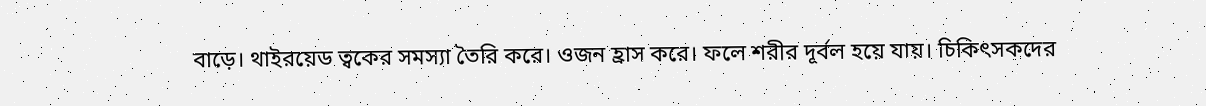বাড়ে। থাইরয়েড ত্বকের সমস্যা তৈরি করে। ওজন হ্রাস করে। ফলে শরীর দূর্বল হয়ে যায়। চিকিৎসকদের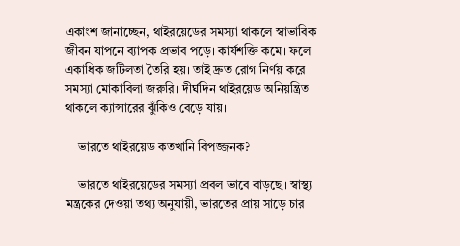একাংশ জানাচ্ছেন, থাইরয়েডের সমস্যা থাকলে স্বাভাবিক জীবন যাপনে ব্যাপক প্রভাব পড়ে। কার্যশক্তি কমে। ফলে একাধিক জটিলতা তৈরি হয়। তাই দ্রুত রোগ নির্ণয় করে সমস্যা মোকাবিলা জরুরি। দীর্ঘদিন থাইরয়েড অনিয়ন্ত্রিত থাকলে ক্যান্সারের ঝুঁকিও বেড়ে যায়।

    ভারতে থাইরয়েড কতখানি বিপজ্জনক?

    ভারতে থাইরয়েডের সমস্যা প্রবল ভাবে বাড়ছে। স্বাস্থ্য মন্ত্রকের দেওয়া তথ্য অনুযায়ী, ভারতের প্রায় সাড়ে চার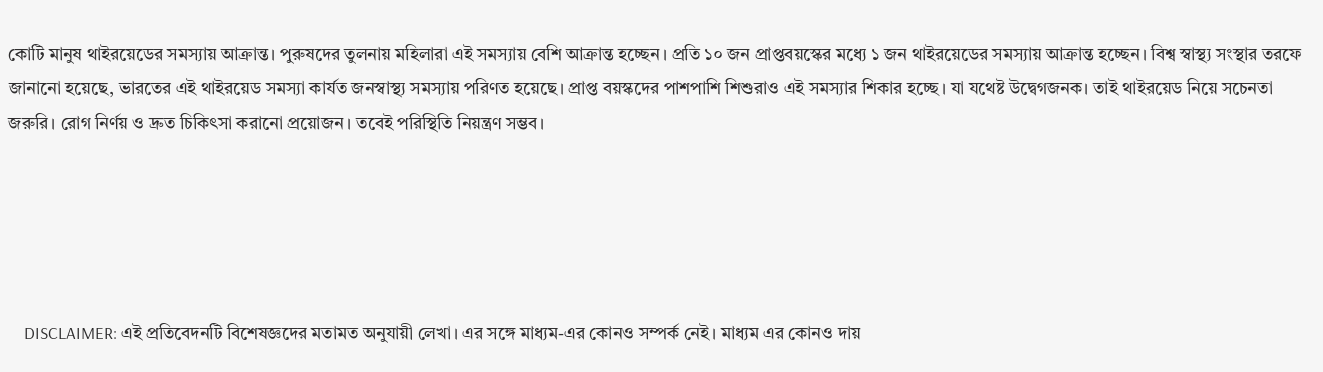কোটি মানুষ থাইরয়েডের সমস্যায় আক্রান্ত। পুরুষদের তুলনায় মহিলারা এই সমস্যায় বেশি আক্রান্ত হচ্ছেন। প্রতি ১০ জন প্রাপ্তবয়স্কের মধ্যে ১ জন থাইরয়েডের সমস্যায় আক্রান্ত হচ্ছেন। বিশ্ব স্বাস্থ্য সংস্থার তরফে জানানো হয়েছে, ভারতের এই থাইরয়েড সমস্যা কার্যত জনস্বাস্থ্য সমস্যায় পরিণত হয়েছে। প্রাপ্ত বয়স্কদের পাশপাশি শিশুরাও এই সমস্যার শিকার হচ্ছে। যা যথেষ্ট উদ্বেগজনক। তাই থাইরয়েড নিয়ে সচেনতা জরুরি। রোগ নির্ণয় ও দ্রুত চিকিৎসা করানো প্রয়োজন। তবেই পরিস্থিতি নিয়ন্ত্রণ সম্ভব।





    DISCLAIMER: এই প্রতিবেদনটি বিশেষজ্ঞদের মতামত অনুযায়ী লেখা। এর সঙ্গে মাধ্যম-এর কোনও সম্পর্ক নেই। মাধ্যম এর কোনও দায়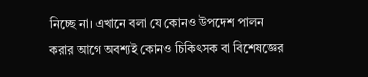নিচ্ছে না। এখানে বলা যে কোনও উপদেশ পালন করার আগে অবশ্যই কোনও চিকিৎসক বা বিশেষজ্ঞের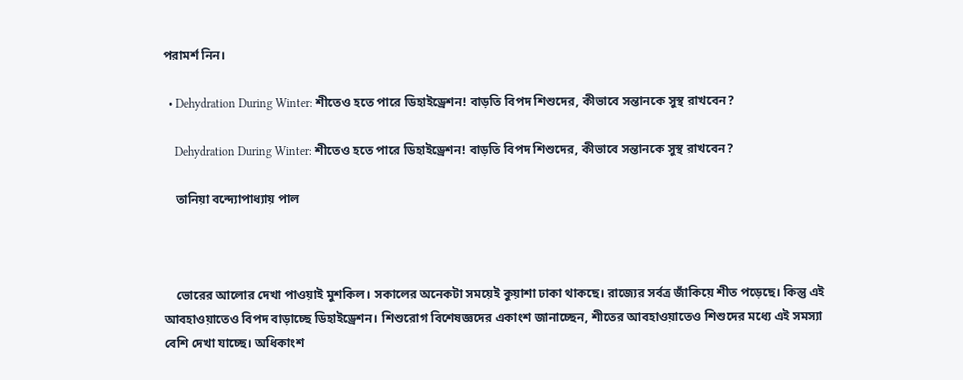পরামর্শ নিন।

  • Dehydration During Winter: শীতেও হতে পারে ডিহাইড্রেশন! বাড়তি বিপদ শিশুদের, কীভাবে সন্তানকে সুস্থ রাখবেন?

    Dehydration During Winter: শীতেও হতে পারে ডিহাইড্রেশন! বাড়তি বিপদ শিশুদের, কীভাবে সন্তানকে সুস্থ রাখবেন?

    তানিয়া বন্দ্যোপাধ্যায় পাল



    ভোরের আলোর দেখা পাওয়াই মুশকিল। সকালের অনেকটা সময়েই কুয়াশা ঢাকা থাকছে। রাজ্যের সর্বত্র জাঁকিয়ে শীত পড়েছে। কিন্তু এই আবহাওয়াতেও বিপদ বাড়াচ্ছে ডিহাইড্রেশন। শিশুরোগ বিশেষজ্ঞদের একাংশ জানাচ্ছেন, শীতের আবহাওয়াতেও শিশুদের মধ্যে এই সমস্যা বেশি দেখা যাচ্ছে। অধিকাংশ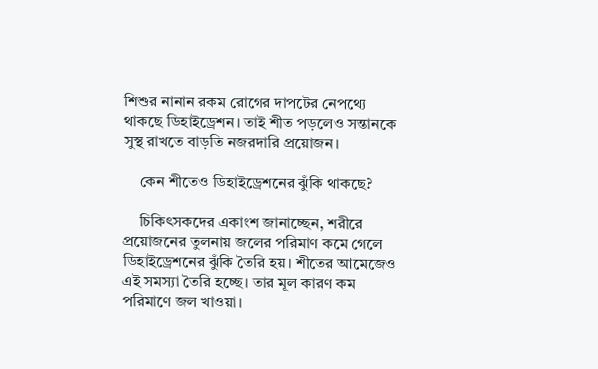শিশুর নানান রকম রোগের দাপটের নেপথ্যে থাকছে ডিহাইড্রেশন। তাই শীত পড়লেও সন্তানকে সুস্থ রাখতে বাড়তি নজরদারি প্রয়োজন।

    কেন শীতেও ডিহাইড্রেশনের ঝুঁকি থাকছে?

    চিকিৎসকদের একাংশ জানাচ্ছেন, শরীরে প্রয়োজনের তুলনায় জলের পরিমাণ কমে গেলে ডিহাইড্রেশনের ঝুঁকি তৈরি হয়। শীতের আমেজেও এই সমস্যা তৈরি হচ্ছে। তার মূল কারণ কম পরিমাণে জল খাওয়া।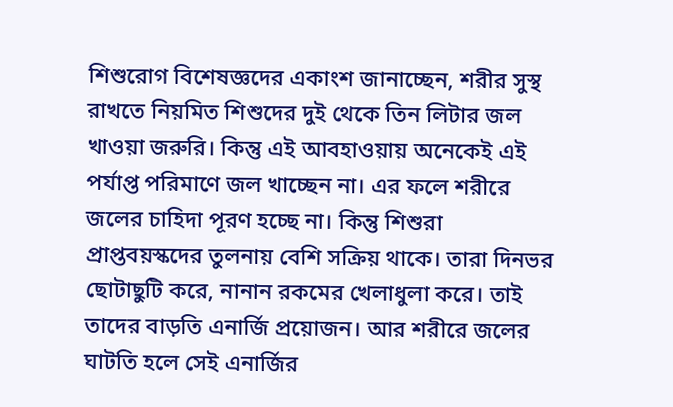শিশুরোগ বিশেষজ্ঞদের একাংশ জানাচ্ছেন, শরীর সুস্থ রাখতে নিয়মিত শিশুদের দুই থেকে তিন লিটার জল খাওয়া জরুরি। কিন্তু এই আবহাওয়ায় অনেকেই এই পর্যাপ্ত পরিমাণে জল খাচ্ছেন না। এর ফলে শরীরে জলের চাহিদা পূরণ হচ্ছে না। কিন্তু শিশুরা প্রাপ্তবয়স্কদের তুলনায় বেশি সক্রিয় থাকে। তারা দিনভর ছোটাছুটি করে, নানান রকমের খেলাধুলা করে। তাই তাদের বাড়তি এনার্জি প্রয়োজন। আর শরীরে জলের ঘাটতি হলে সেই এনার্জির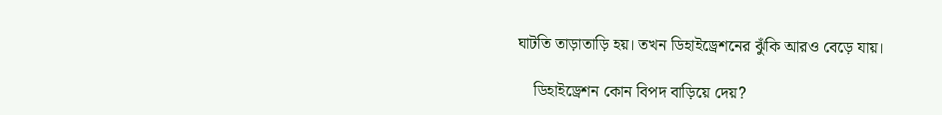ঘাটতি তাড়াতাড়ি হয়। তখন ডিহাইড্রেশনের ঝুঁকি আরও বেড়ে যায়।

    ডিহাইড্রেশন কোন বিপদ বাড়িয়ে দেয়?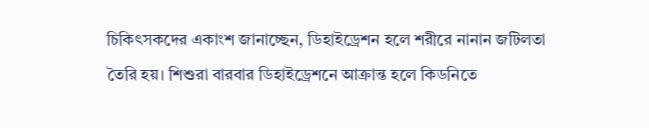চিকিৎসকদের একাংশ জানাচ্ছেন, ডিহাইড্রেশন হলে শরীরে নানান জটিলতা তৈরি হয়। শিশুরা বারবার ডিহাইড্রেশনে আক্রান্ত হলে কিডনিতে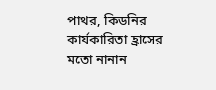পাথর, কিডনির কার্যকারিতা হ্রাসের মতো নানান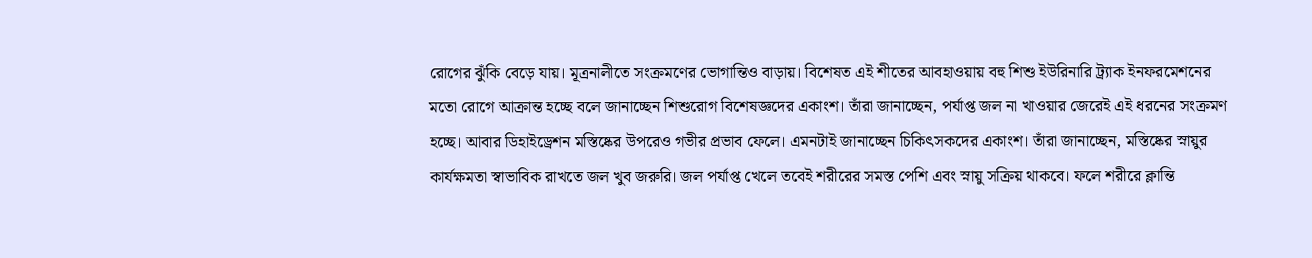রোগের ঝুঁকি বেড়ে যায়। মূত্রনালীতে সংক্রমণের ভোগান্তিও বাড়ায়।‌ বিশেষত এই শীতের আবহাওয়ায় বহু শিশু ইউরিনারি ট্র্যাক ইনফরমেশনের মতো রোগে আক্রান্ত হচ্ছে বলে জানাচ্ছেন শিশুরোগ বিশেষজ্ঞদের একাংশ। তাঁরা জানাচ্ছেন, পর্যাপ্ত জল না খাওয়ার জেরেই এই ধরনের সংক্রমণ হচ্ছে। আবার ডিহাইড্রেশন মস্তিষ্কের উপরেও গভীর প্রভাব ফেলে। এমনটাই জানাচ্ছেন চিকিৎসকদের একাংশ। তাঁরা জানাচ্ছেন, মস্তিষ্কের স্নায়ুর কার্যক্ষমতা স্বাভাবিক রাখতে জল খুব জরুরি। জল পর্যাপ্ত খেলে তবেই শরীরের সমস্ত পেশি এবং স্নায়ু সক্রিয় থাকবে। ফলে শরীরে ক্লান্তি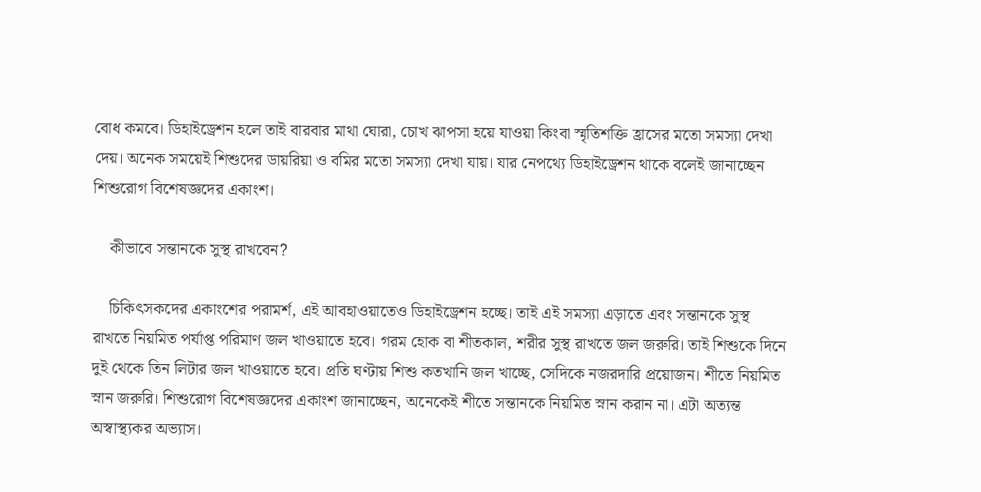বোধ কমবে। ডিহাইড্রেশন হলে তাই বারবার মাথা ঘোরা, চোখ ঝাপসা হয়ে যাওয়া কিংবা স্মৃতিশক্তি হ্রাসের মতো সমস্যা দেখা দেয়। অনেক সময়েই শিশুদের ডায়রিয়া ও বমির মতো সমস্যা দেখা যায়। যার নেপথ্যে ডিহাইড্রেশন থাকে বলেই জানাচ্ছেন শিশুরোগ বিশেষজ্ঞদের একাংশ।

    কীভাবে সন্তানকে সুস্থ রাখবেন?

    চিকিৎসকদের একাংশের পরামর্শ, এই আবহাওয়াতেও ডিহাইড্রেশন হচ্ছে। তাই এই সমস্যা এড়াতে এবং সন্তানকে সুস্থ রাখতে নিয়মিত পর্যাপ্ত পরিমাণ জল খাওয়াতে হবে। গরম হোক বা শীতকাল, শরীর সুস্থ রাখতে জল জরুরি। তাই শিশুকে দিনে দুই থেকে তিন লিটার জল খাওয়াতে হবে। প্রতি ঘণ্টায় শিশু কতখানি জল খাচ্ছে, সেদিকে নজরদারি প্রয়োজন। শীতে নিয়মিত স্নান জরুরি। শিশুরোগ বিশেষজ্ঞদের একাংশ জানাচ্ছেন, অনেকেই শীতে সন্তানকে নিয়মিত স্নান করান না। এটা অত্যন্ত অস্বাস্থ্যকর অভ্যাস।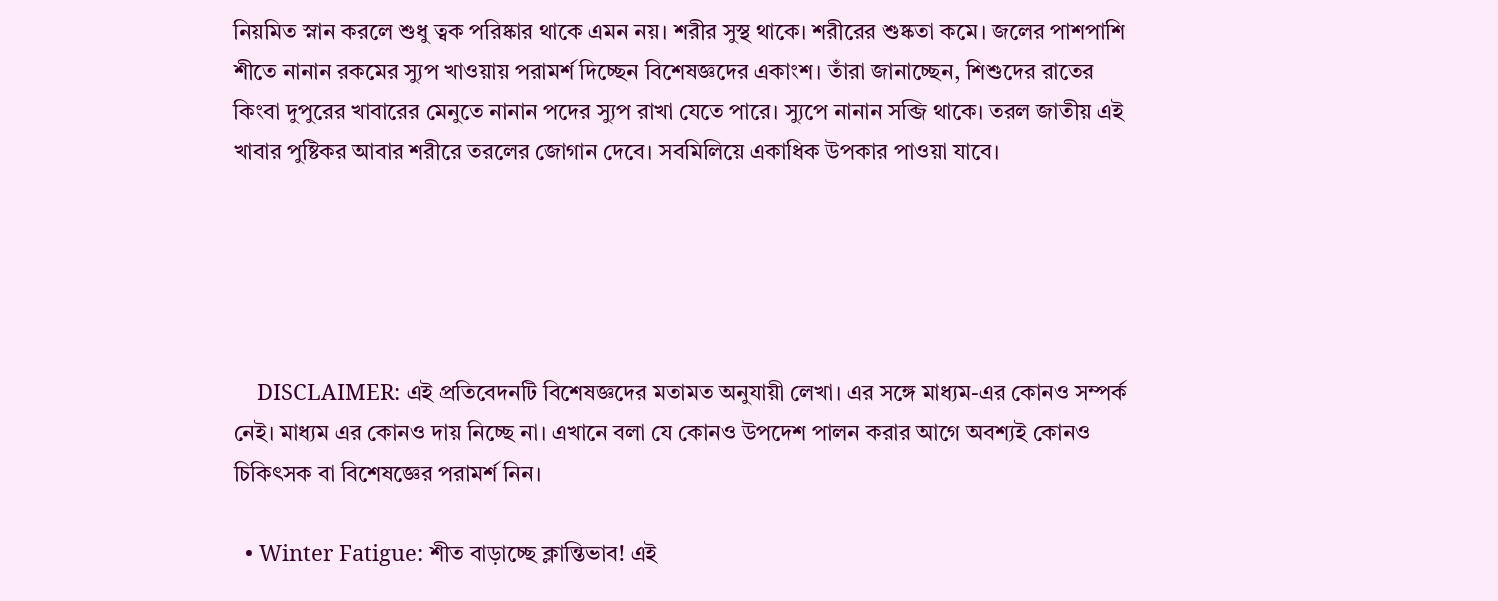নিয়মিত স্নান করলে শুধু ত্বক পরিষ্কার থাকে এমন নয়। শরীর সুস্থ থাকে। শরীরের শুষ্কতা কমে। জলের পাশপাশি শীতে নানান রকমের স্যুপ খাওয়ায় পরামর্শ দিচ্ছেন বিশেষজ্ঞদের একাংশ। তাঁরা জানাচ্ছেন, শিশুদের রাতের কিংবা দুপুরের খাবারের মেনুতে নানান পদের স্যুপ রাখা যেতে পারে। স্যুপে নানান সব্জি থাকে। তরল জাতীয় এই খাবার পুষ্টিকর আবার শরীরে তরলের জোগান দেবে। সবমিলিয়ে একাধিক উপকার পাওয়া যাবে।





    DISCLAIMER: এই প্রতিবেদনটি বিশেষজ্ঞদের মতামত অনুযায়ী লেখা। এর সঙ্গে মাধ্যম-এর কোনও সম্পর্ক নেই। মাধ্যম এর কোনও দায় নিচ্ছে না। এখানে বলা যে কোনও উপদেশ পালন করার আগে অবশ্যই কোনও চিকিৎসক বা বিশেষজ্ঞের পরামর্শ নিন।

  • Winter Fatigue: শীত বাড়াচ্ছে ক্লান্তিভাব! এই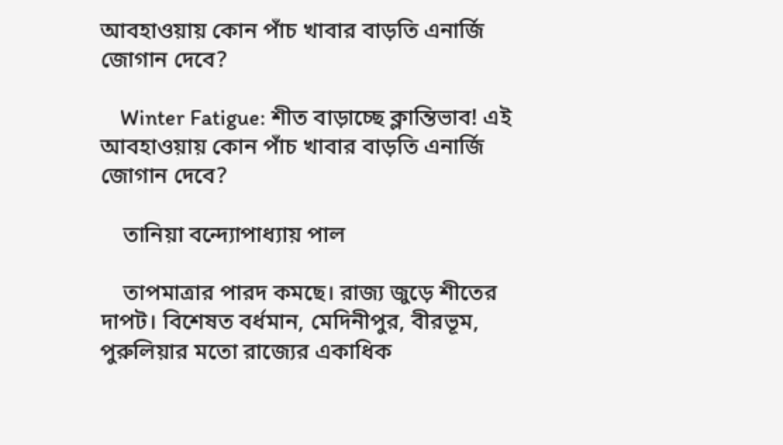আবহাওয়ায় কোন পাঁচ খাবার বাড়তি এনার্জি জোগান দেবে?

    Winter Fatigue: শীত বাড়াচ্ছে ক্লান্তিভাব! এই আবহাওয়ায় কোন পাঁচ খাবার বাড়তি এনার্জি জোগান দেবে?

    তানিয়া বন্দ্যোপাধ্যায় পাল

    তাপমাত্রার পারদ কমছে। রাজ্য জুড়ে শীতের দাপট। বিশেষত বর্ধমান, মেদিনীপুর, বীরভূম, পুরুলিয়ার মতো রাজ্যের একাধিক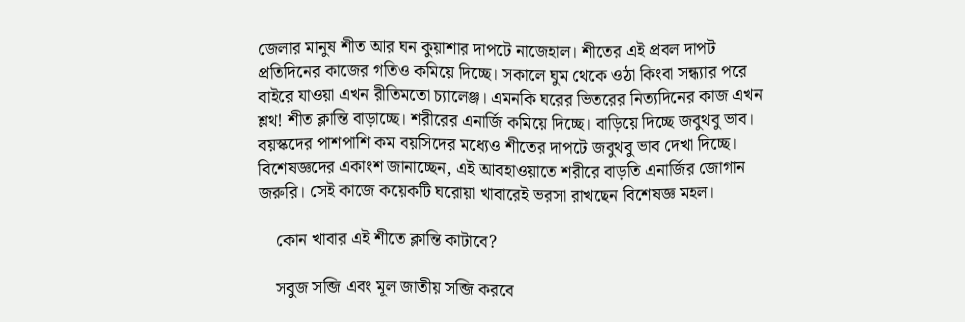জেলার মানুষ শীত আর ঘন কুয়াশার দাপটে নাজেহাল। শীতের এই প্রবল দাপট প্রতিদিনের কাজের গতিও কমিয়ে দিচ্ছে। সকালে ঘুম থেকে ওঠা কিংবা সন্ধ্যার পরে বাইরে যাওয়া এখন রীতিমতো চ্যালেঞ্জ। এমনকি ঘরের ভিতরের নিত্যদিনের কাজ এখন শ্লথ! শীত ক্লান্তি বাড়াচ্ছে। শরীরের এনার্জি কমিয়ে দিচ্ছে। বাড়িয়ে দিচ্ছে জবুথবু ভাব। বয়স্কদের পাশপাশি কম বয়সিদের মধ্যেও শীতের দাপটে জবুথবু ভাব দেখা দিচ্ছে। বিশেষজ্ঞদের একাংশ জানাচ্ছেন, এই আবহাওয়াতে শরীরে বাড়তি এনার্জির জোগান জরুরি। সেই কাজে কয়েকটি ঘরোয়া খাবারেই ভরসা রাখছেন বিশেষজ্ঞ মহল।

    কোন খাবার এই শীতে ক্লান্তি কাটাবে?

    সবুজ সব্জি এবং মূল জাতীয় সব্জি করবে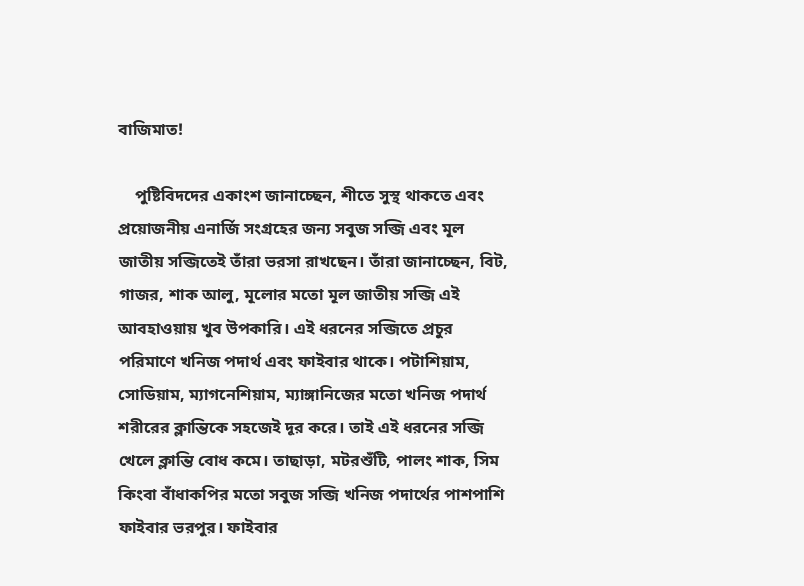বাজিমাত!

    পুষ্টিবিদদের একাংশ জানাচ্ছেন, শীতে সুস্থ থাকতে এবং প্রয়োজনীয় এনার্জি সংগ্রহের জন্য সবুজ সব্জি এবং মূল জাতীয় সব্জিতেই তাঁরা ভরসা রাখছেন। তাঁরা জানাচ্ছেন, বিট, গাজর, শাক আলু, মূলোর মতো মূল জাতীয় সব্জি এই আবহাওয়ায় খুব উপকারি। এই ধরনের সব্জিতে প্রচুর পরিমাণে খনিজ পদার্থ এবং ফাইবার থাকে। পটাশিয়াম, সোডিয়াম, ম্যাগনেশিয়াম, ম্যাঙ্গানিজের মতো খনিজ পদার্থ শরীরের ক্লান্তিকে সহজেই দূর করে। তাই এই ধরনের সব্জি খেলে ক্লান্তি বোধ কমে। তাছাড়া, মটরশুঁটি, পালং শাক, সিম কিংবা বাঁধাকপির মতো সবুজ সব্জি খনিজ পদার্থের পাশপাশি ফাইবার ভরপুর। ফাইবার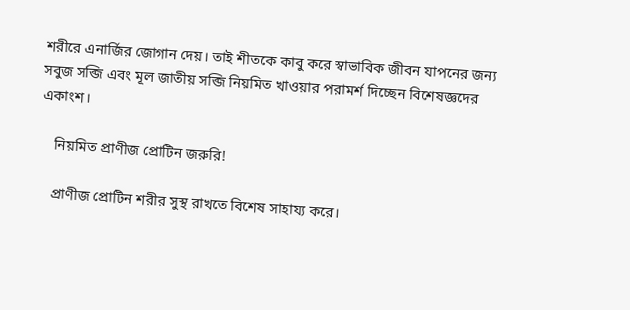শরীরে এনার্জির জোগান দেয়। তাই শীতকে কাবু করে স্বাভাবিক জীবন যাপনের জন্য সবুজ সব্জি এবং মূল জাতীয় সব্জি নিয়মিত খাওয়ার পরামর্শ দিচ্ছেন বিশেষজ্ঞদের একাংশ।

    নিয়মিত প্রাণীজ প্রোটিন জরুরি!

    প্রাণীজ প্রোটিন শরীর সুস্থ রাখতে বিশেষ সাহায্য করে।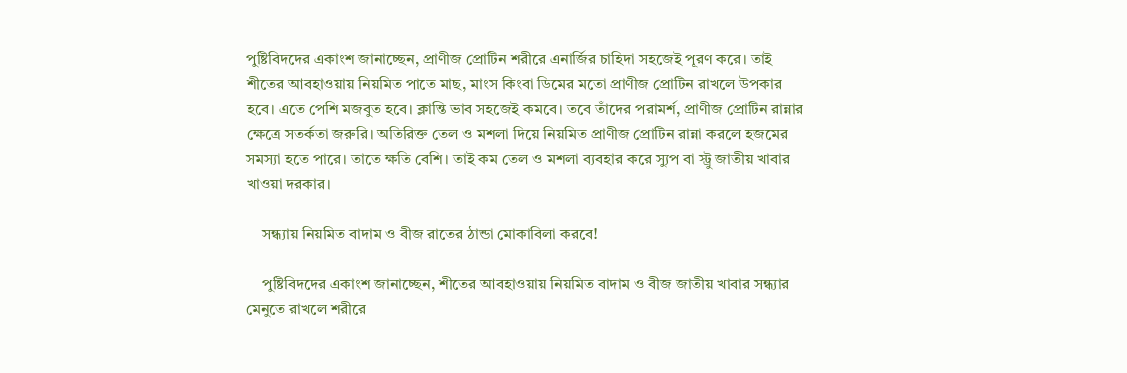পুষ্টিবিদদের একাংশ জানাচ্ছেন, প্রাণীজ প্রোটিন শরীরে এনার্জির চাহিদা সহজেই পূরণ করে। তাই শীতের আবহাওয়ায় নিয়মিত পাতে মাছ, মাংস কিংবা ডিমের মতো প্রাণীজ প্রোটিন রাখলে উপকার হবে। এতে পেশি মজবুত হবে। ক্লান্তি ভাব সহজেই কমবে। তবে তাঁদের পরামর্শ, প্রাণীজ প্রোটিন রান্নার ক্ষেত্রে সতর্কতা জরুরি। অতিরিক্ত তেল ও মশলা দিয়ে নিয়মিত প্রাণীজ প্রোটিন রান্না করলে হজমের সমস্যা হতে পারে। তাতে ক্ষতি বেশি। তাই কম তেল ও মশলা ব্যবহার করে স্যুপ বা স্ট্রু জাতীয় খাবার খাওয়া দরকার।

    সন্ধ্যায় নিয়মিত বাদাম ও বীজ রাতের ঠান্ডা মোকাবিলা করবে!

    পুষ্টিবিদদের একাংশ জানাচ্ছেন, শীতের আবহাওয়ায় নিয়মিত বাদাম ও বীজ জাতীয় খাবার সন্ধ্যার মেনুতে রাখলে শরীরে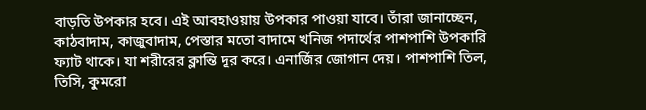বাড়তি উপকার হবে। এই আবহাওয়ায় উপকার পাওয়া যাবে। তাঁরা জানাচ্ছেন, কাঠবাদাম, কাজুবাদাম, পেস্তার মতো বাদামে খনিজ পদার্থের পাশপাশি উপকারি ফ্যাট থাকে। যা শরীরের ক্লান্তি দূর করে। এনার্জির জোগান দেয়। পাশপাশি তিল, তিসি, কুমরো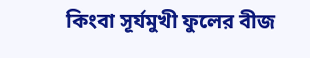কিংবা সূর্যমুখী ফুলের বীজ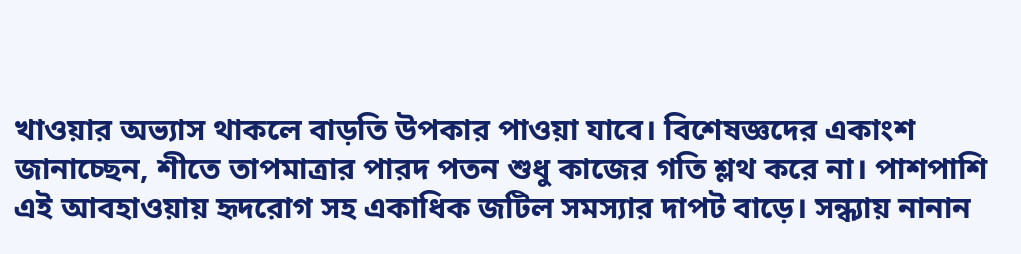খাওয়ার অভ্যাস থাকলে বাড়তি উপকার পাওয়া যাবে। বিশেষজ্ঞদের একাংশ জানাচ্ছেন, শীতে তাপমাত্রার পারদ পতন শুধু কাজের গতি শ্লথ করে না। পাশপাশি এই আবহাওয়ায় হৃদরোগ সহ একাধিক জটিল সমস্যার দাপট বাড়ে। সন্ধ্যায় নানান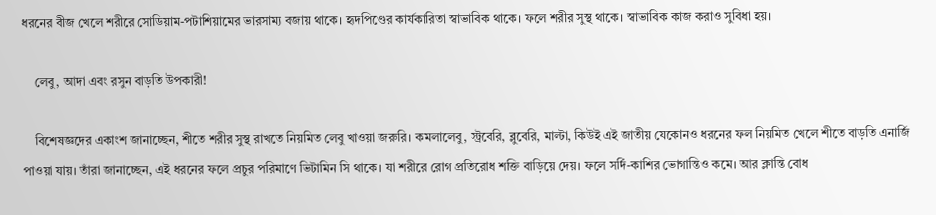ধরনের বীজ খেলে শরীরে সোডিয়াম-পটাশিয়ামের ভারসাম্য বজায় থাকে। হৃদপিণ্ডের কার্যকারিতা স্বাভাবিক থাকে। ফলে শরীর সুস্থ থাকে। স্বাভাবিক কাজ করাও সুবিধা হয়।

    লেবু, আদা এবং রসুন বাড়তি উপকারী!

    বিশেষজ্ঞদের একাংশ জানাচ্ছেন, শীতে শরীর সুস্থ রাখতে নিয়মিত লেবু খাওয়া জরুরি। কমলালেবু, স্ট্রবেরি, ব্লুবেরি, মাল্টা, কিউই এই জাতীয় যেকোনও ধরনের ফল নিয়মিত খেলে শীতে বাড়তি এনার্জি পাওয়া যায়। তাঁরা জানাচ্ছেন, এই ধরনের ফলে প্রচুর পরিমাণে ভিটামিন সি থাকে। যা শরীরে রোগ প্রতিরোধ শক্তি বাড়িয়ে দেয়। ফলে সর্দি-কাশির ভোগান্তিও কমে। আর ক্লান্তি বোধ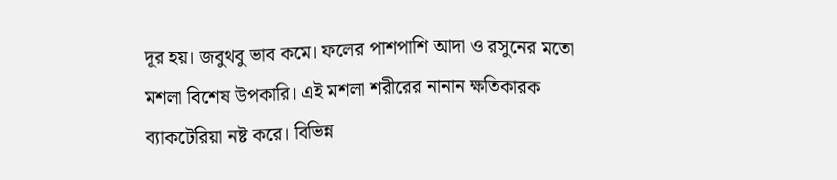দূর হয়। জবুথবু ভাব কমে। ফলের পাশপাশি আদা ও রসুনের মতো মশলা বিশেষ উপকারি। এই মশলা শরীরের নানান ক্ষতিকারক ব্যাকটেরিয়া নষ্ট করে। বিভিন্ন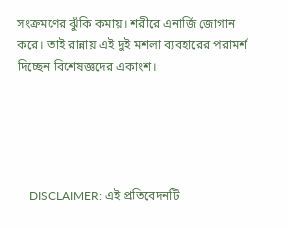সংক্রমণের ঝুঁকি কমায়। শরীরে এনার্জি জোগান করে। তাই রান্নায় এই দুই মশলা ব্যবহারের পরামর্শ দিচ্ছেন বিশেষজ্ঞদের একাংশ।





    DISCLAIMER: এই প্রতিবেদনটি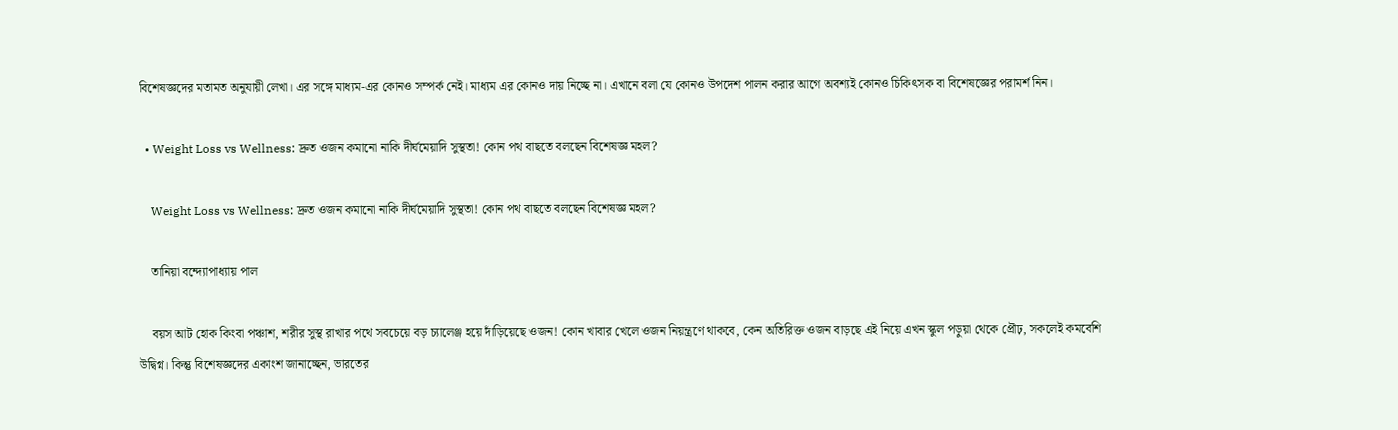বিশেষজ্ঞদের মতামত অনুযায়ী লেখা। এর সঙ্গে মাধ্যম-এর কোনও সম্পর্ক নেই। মাধ্যম এর কোনও দায় নিচ্ছে না। এখানে বলা যে কোনও উপদেশ পালন করার আগে অবশ্যই কোনও চিকিৎসক বা বিশেষজ্ঞের পরামর্শ নিন।

  • Weight Loss vs Wellness: দ্রুত ওজন কমানো নাকি দীর্ঘমেয়াদি সুস্থতা! কোন পথ বাছতে বলছেন বিশেষজ্ঞ মহল?

    Weight Loss vs Wellness: দ্রুত ওজন কমানো নাকি দীর্ঘমেয়াদি সুস্থতা! কোন পথ বাছতে বলছেন বিশেষজ্ঞ মহল?

    তানিয়া বন্দ্যোপাধ্যায় পাল

    বয়স আট হোক কিংবা পঞ্চাশ, শরীর সুস্থ রাখার পথে সবচেয়ে বড় চ্যালেঞ্জ হয়ে দাঁড়িয়েছে ওজন! কোন খাবার খেলে ওজন নিয়ন্ত্রণে থাকবে, কেন অতিরিক্ত ওজন বাড়ছে এই নিয়ে এখন স্কুল পড়ুয়া থেকে প্রৌঢ়, সকলেই কমবেশি উদ্বিগ্ন। কিন্তু বিশেষজ্ঞদের একাংশ জানাচ্ছেন, ভারতের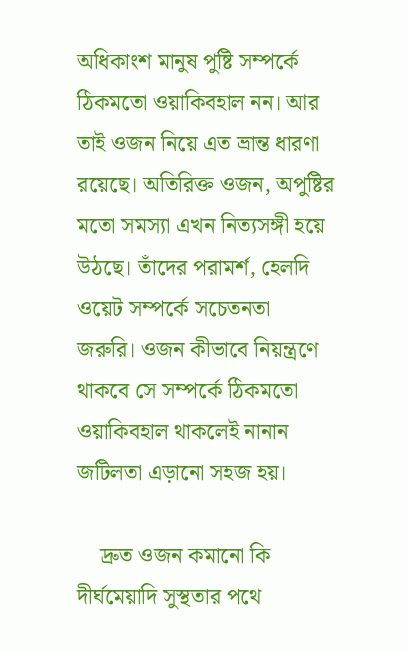অধিকাংশ মানুষ পুষ্টি সম্পর্কে ঠিকমতো ওয়াকিবহাল নন। আর তাই ওজন নিয়ে এত ভ্রান্ত ধারণা রয়েছে। অতিরিক্ত ওজন, অপুষ্টির মতো সমস্যা এখন নিত্যসঙ্গী হয়ে উঠছে। তাঁদের পরামর্শ, হেলদি ওয়েট সম্পর্কে সচেতনতা জরুরি। ওজন কীভাবে নিয়ন্ত্রণে থাকবে সে সম্পর্কে ঠিকমতো ওয়াকিবহাল থাকলেই নানান জটিলতা এড়ানো সহজ হয়‌।

    দ্রুত ওজন কমানো কি দীর্ঘমেয়াদি সুস্থতার পথে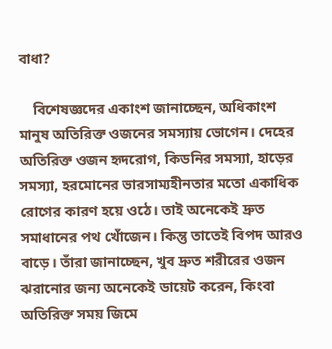বাধা?

    বিশেষজ্ঞদের একাংশ জানাচ্ছেন, অধিকাংশ মানুষ অতিরিক্ত ওজনের সমস্যায় ভোগেন। দেহের অতিরিক্ত ওজন হৃদরোগ, কিডনির সমস্যা, হাড়ের সমস্যা, হরমোনের ভারসাম্যহীনতার মতো একাধিক রোগের কারণ হয়ে ওঠে। তাই অনেকেই দ্রুত সমাধানের পথ খোঁজেন। কিন্তু তাতেই বিপদ আরও বাড়ে। তাঁরা জানাচ্ছেন, খুব দ্রুত শরীরের ওজন ঝরানোর জন্য অনেকেই ডায়েট করেন, কিংবা অতিরিক্ত সময় জিমে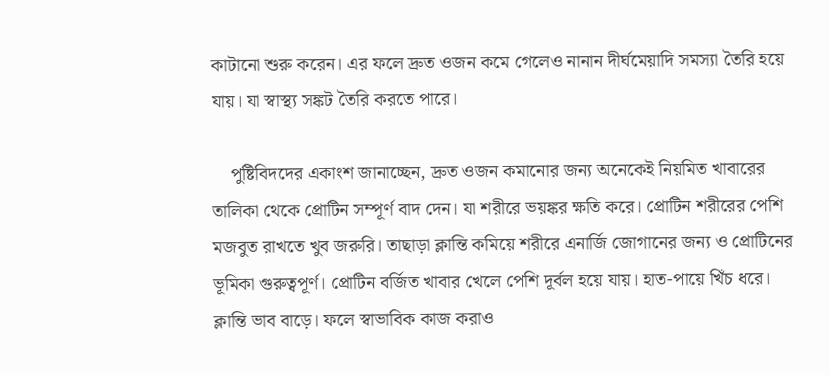কাটানো শুরু করেন। এর ফলে দ্রুত ওজন কমে গেলেও নানান দীর্ঘমেয়াদি সমস্যা তৈরি হয়ে যায়। যা স্বাস্থ্য সঙ্কট তৈরি করতে পারে।

    পুষ্টিবিদদের একাংশ জানাচ্ছেন, দ্রুত ওজন কমানোর জন্য অনেকেই নিয়মিত খাবারের তালিকা থেকে প্রোটিন সম্পূর্ণ বাদ দেন। যা শরীরে ভয়ঙ্কর ক্ষতি করে। প্রোটিন শরীরের পেশি মজবুত রাখতে খুব জরুরি। তাছাড়া ক্লান্তি কমিয়ে শরীরে এনার্জি জোগানের জন্য ও প্রোটিনের ভূমিকা গুরুত্বপূর্ণ। প্রোটিন বর্জিত খাবার খেলে পেশি দূর্বল হয়ে যায়। হাত-পায়ে খিঁচ ধরে। ক্লান্তি ভাব বাড়ে। ফলে স্বাভাবিক কাজ করাও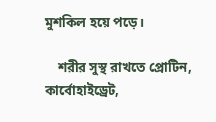মুশকিল হয়ে পড়ে।

    শরীর সুস্থ রাখতে প্রোটিন, কার্বোহাইড্রেট,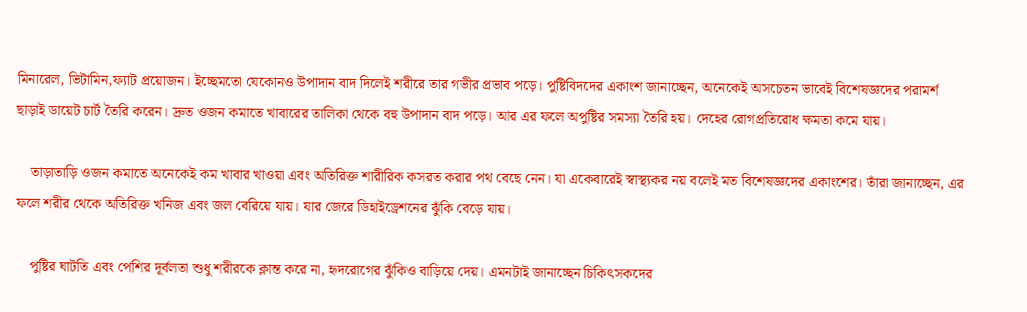মিনারেল, ভিটামিন,ফ্যাট প্রয়োজন। ইচ্ছেমতো যেকোনও উপাদান বাদ দিলেই শরীরে তার গভীর প্রভাব পড়ে। পুষ্টিবিদদের একাংশ জানাচ্ছেন, অনেকেই অসচেতন ভাবেই বিশেষজ্ঞদের পরামর্শ ছাড়াই ডায়েট চার্ট তৈরি করেন। দ্রুত ওজন কমাতে খাবারের তালিকা থেকে বহু উপাদান বাদ পড়ে। আর এর ফলে অপুষ্টির সমস্যা তৈরি হয়। দেহের রোগপ্রতিরোধ ক্ষমতা কমে যায়।

    তাড়াতাড়ি ওজন কমাতে অনেকেই কম খাবার খাওয়া এবং অতিরিক্ত শারীরিক কসরত করার পথ বেছে নেন। যা একেবারেই স্বাস্থ্যকর নয় বলেই মত বিশেষজ্ঞদের একাংশের। তাঁরা জানাচ্ছেন, এর ফলে শরীর থেকে অতিরিক্ত খনিজ এবং জল বেরিয়ে যায়। যার জেরে ডিহাইড্রেশনের ঝুঁকি বেড়ে যায়।

    পুষ্টির ঘাটতি এবং পেশির দূর্বলতা শুধু শরীরকে ক্লান্ত করে না, হৃদরোগের ঝুঁকিও বাড়িয়ে দেয়। এমনটাই জানাচ্ছেন চিকিৎসকদের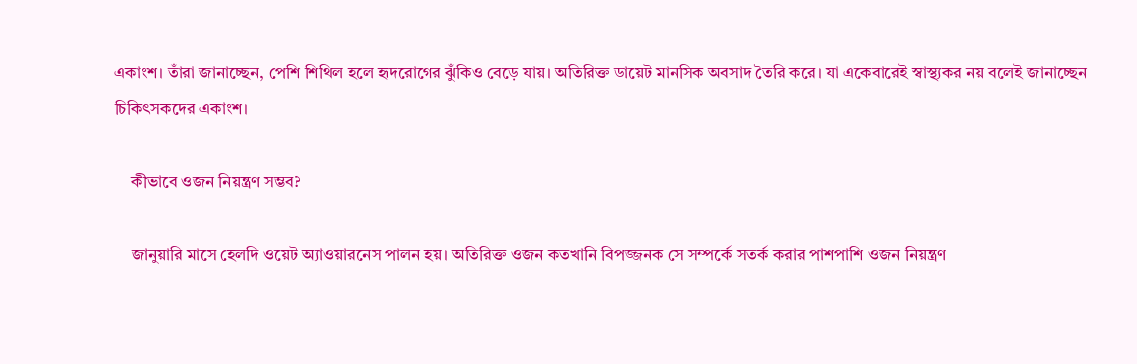একাংশ। তাঁরা জানাচ্ছেন, পেশি শিথিল হলে হৃদরোগের ঝুঁকিও বেড়ে যায়। অতিরিক্ত ডায়েট মানসিক অবসাদ তৈরি করে। যা একেবারেই স্বাস্থ্যকর নয় বলেই জানাচ্ছেন চিকিৎসকদের একাংশ।

    কীভাবে ওজন নিয়ন্ত্রণ সম্ভব?

    জানুয়ারি মাসে হেলদি ওয়েট অ্যাওয়ারনেস পালন হয়। অতিরিক্ত ওজন কতখানি বিপজ্জনক সে সম্পর্কে সতর্ক করার পাশপাশি ওজন নিয়ন্ত্রণ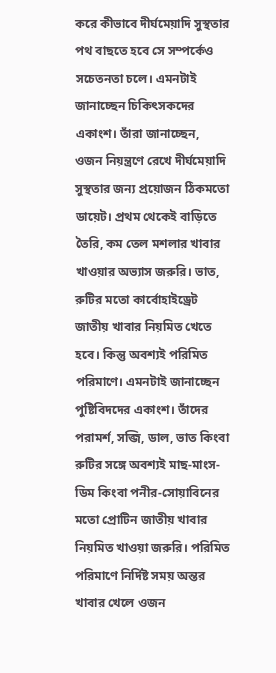করে কীভাবে দীর্ঘমেয়াদি সুস্থতার পথ বাছতে হবে সে সম্পর্কেও সচেতনতা চলে। এমনটাই জানাচ্ছেন চিকিৎসকদের একাংশ। তাঁরা জানাচ্ছেন, ওজন নিয়ন্ত্রণে রেখে দীর্ঘমেয়াদি সুস্থতার জন্য প্রয়োজন ঠিকমতো ডায়েট। প্রথম থেকেই বাড়িতে তৈরি, কম তেল মশলার খাবার খাওয়ার অভ্যাস জরুরি। ভাত, রুটির মতো কার্বোহাইড্রেট জাতীয় খাবার নিয়মিত খেতে হবে। কিন্তু অবশ্যই পরিমিত পরিমাণে। এমনটাই জানাচ্ছেন পুষ্টিবিদদের একাংশ। তাঁদের পরামর্শ, সব্জি, ডাল, ভাত কিংবা রুটির সঙ্গে অবশ্যই মাছ-মাংস-ডিম কিংবা পনীর-সোয়াবিনের মতো প্রোটিন জাতীয় খাবার নিয়মিত খাওয়া জরুরি। পরিমিত পরিমাণে নির্দিষ্ট সময় অন্তর খাবার খেলে ওজন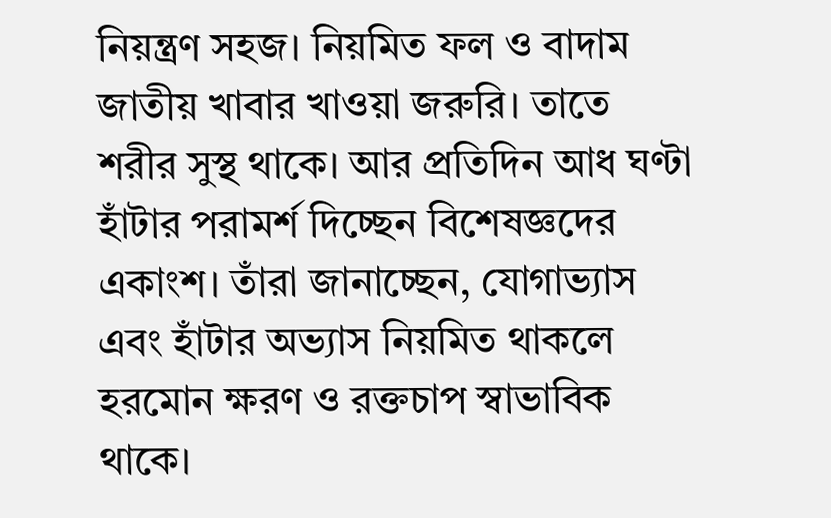নিয়ন্ত্রণ সহজ। নিয়মিত ফল ও বাদাম জাতীয় খাবার খাওয়া জরুরি। তাতে শরীর সুস্থ থাকে। আর প্রতিদিন আধ ঘণ্টা হাঁটার পরামর্শ দিচ্ছেন বিশেষজ্ঞদের একাংশ। তাঁরা জানাচ্ছেন, যোগাভ্যাস এবং হাঁটার অভ্যাস নিয়মিত থাকলে হরমোন ক্ষরণ ও রক্তচাপ স্বাভাবিক থাকে।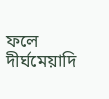ফলে দীর্ঘমেয়াদি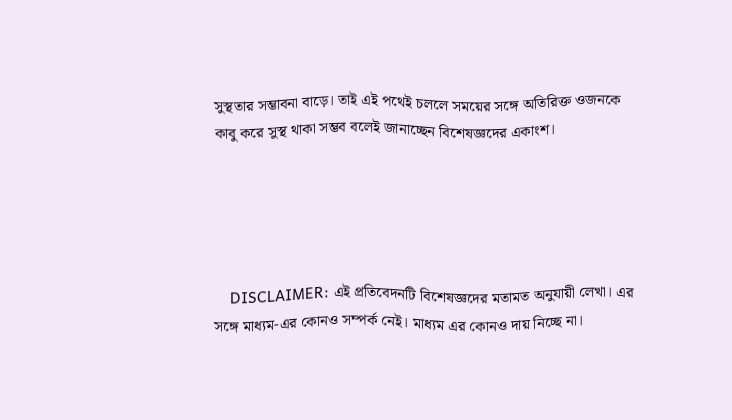সুস্থতার সম্ভাবনা বাড়ে। তাই এই পথেই চললে সময়ের সঙ্গে অতিরিক্ত ওজনকে কাবু করে সুস্থ থাকা সম্ভব বলেই জানাচ্ছেন বিশেষজ্ঞদের একাংশ।





    DISCLAIMER: এই প্রতিবেদনটি বিশেষজ্ঞদের মতামত অনুযায়ী লেখা। এর সঙ্গে মাধ্যম-এর কোনও সম্পর্ক নেই। মাধ্যম এর কোনও দায় নিচ্ছে না।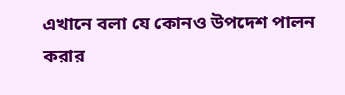এখানে বলা যে কোনও উপদেশ পালন করার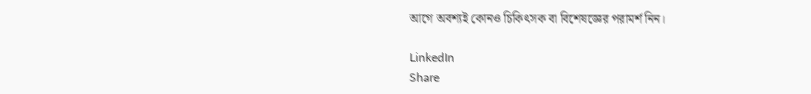আগে অবশ্যই কোনও চিকিৎসক বা বিশেষজ্ঞের পরামর্শ নিন।

LinkedIn
Share